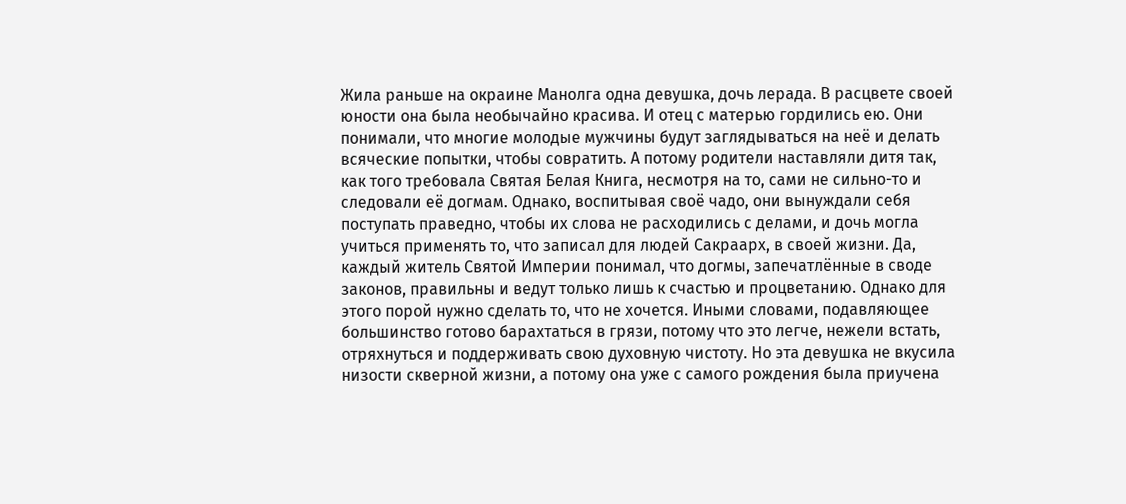Жила раньше на окраине Манолга одна девушка, дочь лерада. В расцвете своей юности она была необычайно красива. И отец с матерью гордились ею. Они понимали, что многие молодые мужчины будут заглядываться на неё и делать всяческие попытки, чтобы совратить. А потому родители наставляли дитя так, как того требовала Святая Белая Книга, несмотря на то, сами не сильно-то и следовали её догмам. Однако, воспитывая своё чадо, они вынуждали себя поступать праведно, чтобы их слова не расходились с делами, и дочь могла учиться применять то, что записал для людей Сакраарх, в своей жизни. Да, каждый житель Святой Империи понимал, что догмы, запечатлённые в своде законов, правильны и ведут только лишь к счастью и процветанию. Однако для этого порой нужно сделать то, что не хочется. Иными словами, подавляющее большинство готово барахтаться в грязи, потому что это легче, нежели встать, отряхнуться и поддерживать свою духовную чистоту. Но эта девушка не вкусила низости скверной жизни, а потому она уже с самого рождения была приучена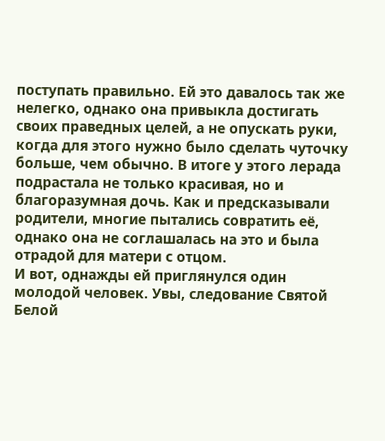поступать правильно. Ей это давалось так же нелегко, однако она привыкла достигать своих праведных целей, а не опускать руки, когда для этого нужно было сделать чуточку больше, чем обычно. В итоге у этого лерада подрастала не только красивая, но и благоразумная дочь. Как и предсказывали родители, многие пытались совратить её, однако она не соглашалась на это и была отрадой для матери с отцом.
И вот, однажды ей приглянулся один молодой человек. Увы, следование Святой Белой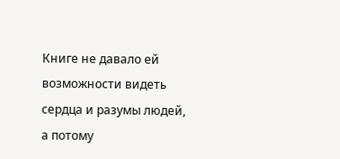Книге не давало ей возможности видеть сердца и разумы людей, а потому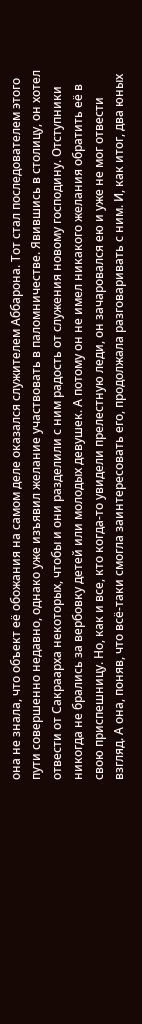она не знала, что объект её обожания на самом деле оказался служителем Аббарона. Тот стал последователем этого пути совершенно недавно, однако уже изъявил желание участвовать в паломничестве. Явившись в столицу, он хотел отвести от Сакраарха некоторых, чтобы и они разделили с ним радость от служения новому господину. Отступники никогда не брались за вербовку детей или молодых девушек. А потому он не имел никакого желания обратить её в свою приспешницу. Но, как и все, кто когда-то увидели прелестную леди, он зачаровался ею и уже не мог отвести взгляд. А она, поняв, что всё-таки смогла заинтересовать его, продолжала разговаривать с ним. И, как итог, два юных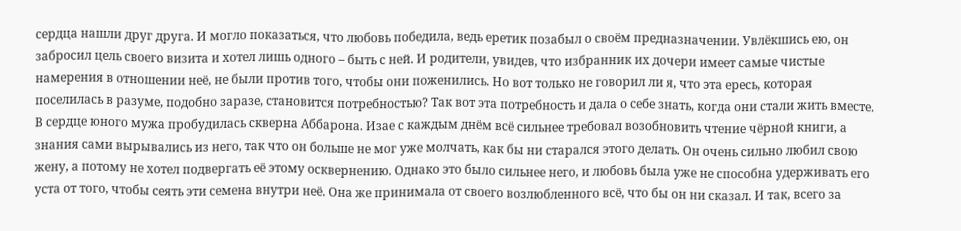сердца нашли друг друга. И могло показаться, что любовь победила, ведь еретик позабыл о своём предназначении. Увлёкшись ею, он забросил цель своего визита и хотел лишь одного – быть с ней. И родители, увидев, что избранник их дочери имеет самые чистые намерения в отношении неё, не были против того, чтобы они поженились. Но вот только не говорил ли я, что эта ересь, которая поселилась в разуме, подобно заразе, становится потребностью? Так вот эта потребность и дала о себе знать, когда они стали жить вместе. В сердце юного мужа пробудилась скверна Аббарона. Изае с каждым днём всё сильнее требовал возобновить чтение чёрной книги, а знания сами вырывались из него, так что он больше не мог уже молчать, как бы ни старался этого делать. Он очень сильно любил свою жену, а потому не хотел подвергать её этому осквернению. Однако это было сильнее него, и любовь была уже не способна удерживать его уста от того, чтобы сеять эти семена внутри неё. Она же принимала от своего возлюбленного всё, что бы он ни сказал. И так, всего за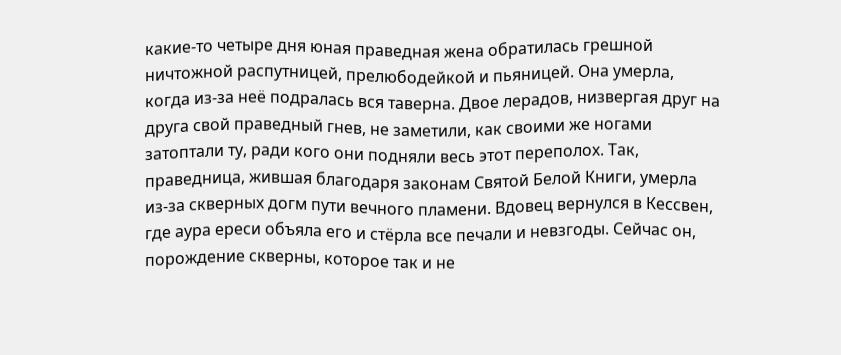какие-то четыре дня юная праведная жена обратилась грешной ничтожной распутницей, прелюбодейкой и пьяницей. Она умерла, когда из-за неё подралась вся таверна. Двое лерадов, низвергая друг на друга свой праведный гнев, не заметили, как своими же ногами затоптали ту, ради кого они подняли весь этот переполох. Так, праведница, жившая благодаря законам Святой Белой Книги, умерла из-за скверных догм пути вечного пламени. Вдовец вернулся в Кессвен, где аура ереси объяла его и стёрла все печали и невзгоды. Сейчас он, порождение скверны, которое так и не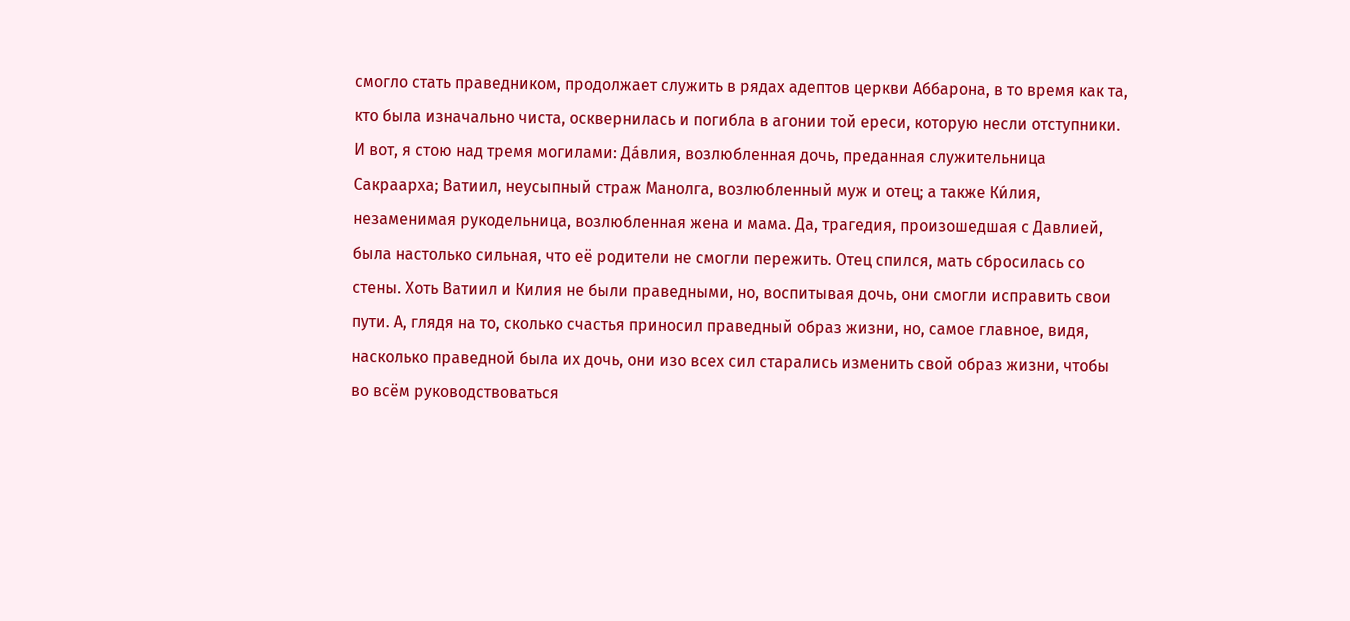смогло стать праведником, продолжает служить в рядах адептов церкви Аббарона, в то время как та, кто была изначально чиста, осквернилась и погибла в агонии той ереси, которую несли отступники.
И вот, я стою над тремя могилами: Да́влия, возлюбленная дочь, преданная служительница Сакраарха; Ватиил, неусыпный страж Манолга, возлюбленный муж и отец; а также Ки́лия, незаменимая рукодельница, возлюбленная жена и мама. Да, трагедия, произошедшая с Давлией, была настолько сильная, что её родители не смогли пережить. Отец спился, мать сбросилась со стены. Хоть Ватиил и Килия не были праведными, но, воспитывая дочь, они смогли исправить свои пути. А, глядя на то, сколько счастья приносил праведный образ жизни, но, самое главное, видя, насколько праведной была их дочь, они изо всех сил старались изменить свой образ жизни, чтобы во всём руководствоваться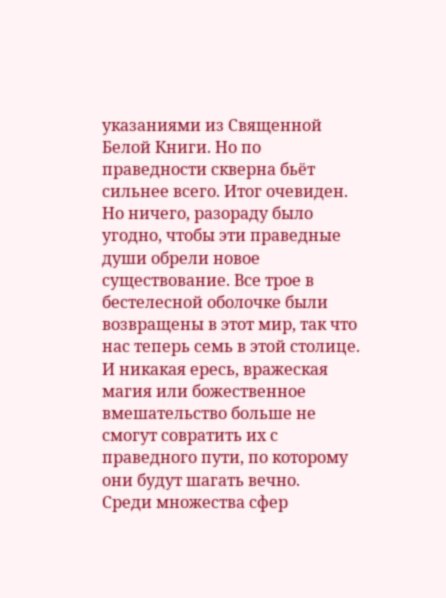указаниями из Священной Белой Книги. Но по праведности скверна бьёт сильнее всего. Итог очевиден. Но ничего, разораду было угодно, чтобы эти праведные души обрели новое существование. Все трое в бестелесной оболочке были возвращены в этот мир, так что нас теперь семь в этой столице. И никакая ересь, вражеская магия или божественное вмешательство больше не смогут совратить их с праведного пути, по которому они будут шагать вечно.
Среди множества сфер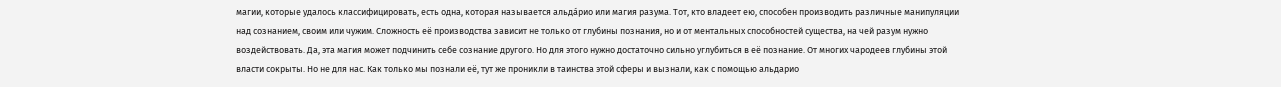магии, которые удалось классифицировать, есть одна, которая называется альда́рио или магия разума. Тот, кто владеет ею, способен производить различные манипуляции над сознанием, своим или чужим. Сложность её производства зависит не только от глубины познания, но и от ментальных способностей существа, на чей разум нужно воздействовать. Да, эта магия может подчинить себе сознание другого. Но для этого нужно достаточно сильно углубиться в её познание. От многих чародеев глубины этой власти сокрыты. Но не для нас. Как только мы познали её, тут же проникли в таинства этой сферы и вызнали, как с помощью альдарио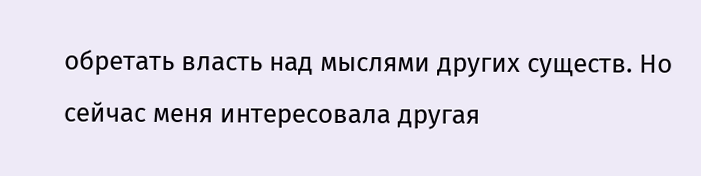обретать власть над мыслями других существ. Но сейчас меня интересовала другая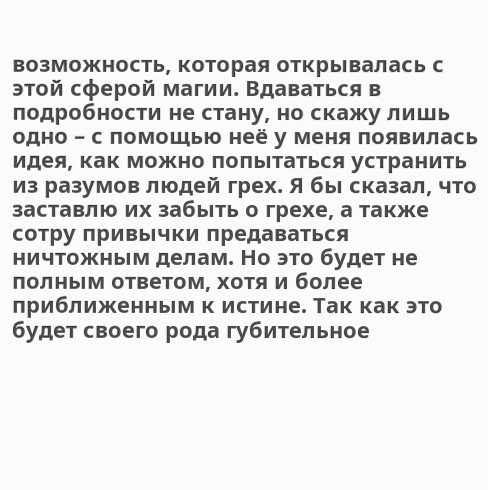возможность, которая открывалась с этой сферой магии. Вдаваться в подробности не стану, но скажу лишь одно – с помощью неё у меня появилась идея, как можно попытаться устранить из разумов людей грех. Я бы сказал, что заставлю их забыть о грехе, а также сотру привычки предаваться ничтожным делам. Но это будет не полным ответом, хотя и более приближенным к истине. Так как это будет своего рода губительное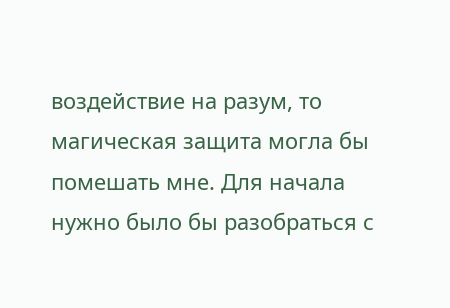воздействие на разум, то магическая защита могла бы помешать мне. Для начала нужно было бы разобраться с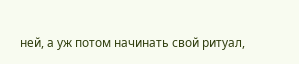ней, а уж потом начинать свой ритуал,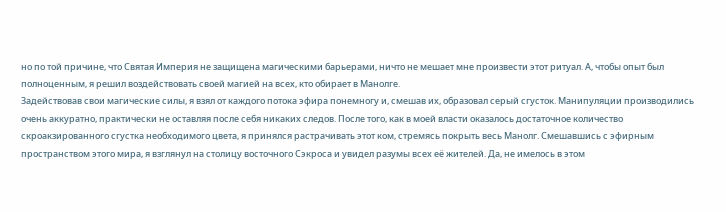но по той причине, что Святая Империя не защищена магическими барьерами, ничто не мешает мне произвести этот ритуал. А, чтобы опыт был полноценным, я решил воздействовать своей магией на всех, кто обирает в Манолге.
Задействовав свои магические силы, я взял от каждого потока эфира понемногу и, смешав их, образовал серый сгусток. Манипуляции производились очень аккуратно, практически не оставляя после себя никаких следов. После того, как в моей власти оказалось достаточное количество скроакзированного сгустка необходимого цвета, я принялся растрачивать этот ком, стремясь покрыть весь Манолг. Смешавшись с эфирным пространством этого мира, я взглянул на столицу восточного Сэкроса и увидел разумы всех её жителей. Да, не имелось в этом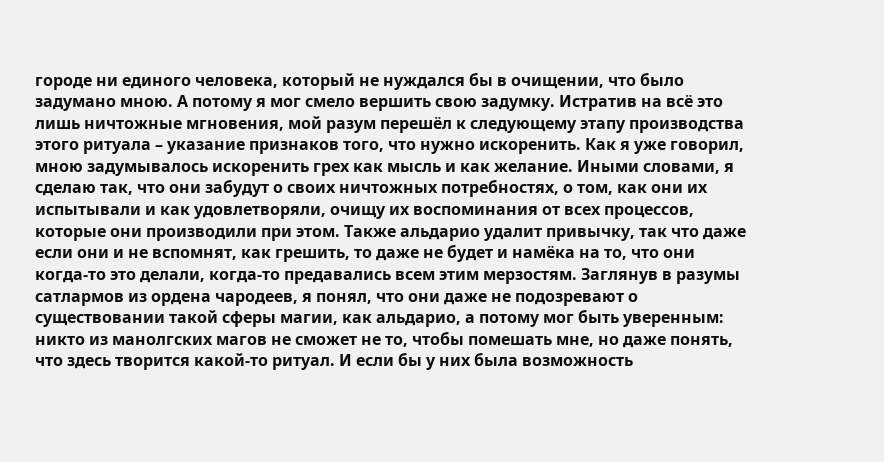городе ни единого человека, который не нуждался бы в очищении, что было задумано мною. А потому я мог смело вершить свою задумку. Истратив на всё это лишь ничтожные мгновения, мой разум перешёл к следующему этапу производства этого ритуала – указание признаков того, что нужно искоренить. Как я уже говорил, мною задумывалось искоренить грех как мысль и как желание. Иными словами, я сделаю так, что они забудут о своих ничтожных потребностях, о том, как они их испытывали и как удовлетворяли, очищу их воспоминания от всех процессов, которые они производили при этом. Также альдарио удалит привычку, так что даже если они и не вспомнят, как грешить, то даже не будет и намёка на то, что они когда-то это делали, когда-то предавались всем этим мерзостям. Заглянув в разумы сатлармов из ордена чародеев, я понял, что они даже не подозревают о существовании такой сферы магии, как альдарио, а потому мог быть уверенным: никто из манолгских магов не сможет не то, чтобы помешать мне, но даже понять, что здесь творится какой-то ритуал. И если бы у них была возможность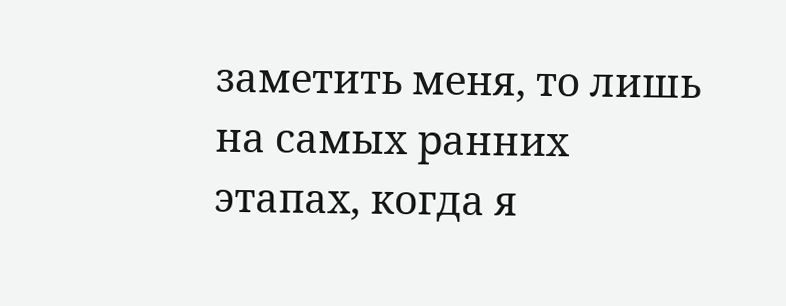заметить меня, то лишь на самых ранних этапах, когда я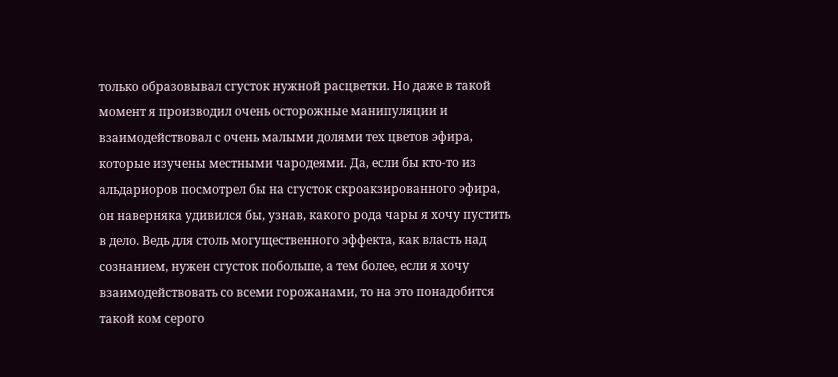только образовывал сгусток нужной расцветки. Но даже в такой момент я производил очень осторожные манипуляции и взаимодействовал с очень малыми долями тех цветов эфира, которые изучены местными чародеями. Да, если бы кто-то из альдариоров посмотрел бы на сгусток скроакзированного эфира, он наверняка удивился бы, узнав, какого рода чары я хочу пустить в дело. Ведь для столь могущественного эффекта, как власть над сознанием, нужен сгусток побольше, а тем более, если я хочу взаимодействовать со всеми горожанами, то на это понадобится такой ком серого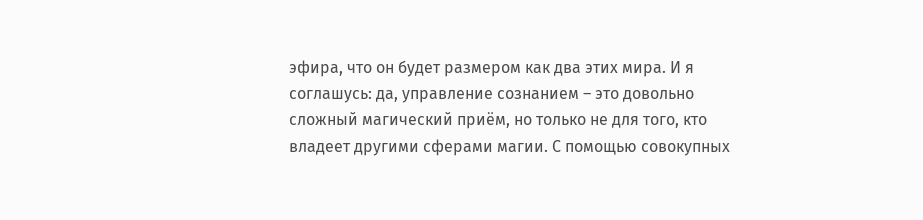эфира, что он будет размером как два этих мира. И я соглашусь: да, управление сознанием – это довольно сложный магический приём, но только не для того, кто владеет другими сферами магии. С помощью совокупных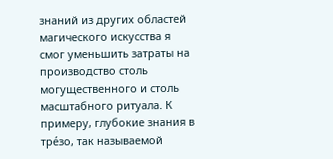знаний из других областей магического искусства я смог уменьшить затраты на производство столь могущественного и столь масштабного ритуала. К примеру, глубокие знания в тре́зо, так называемой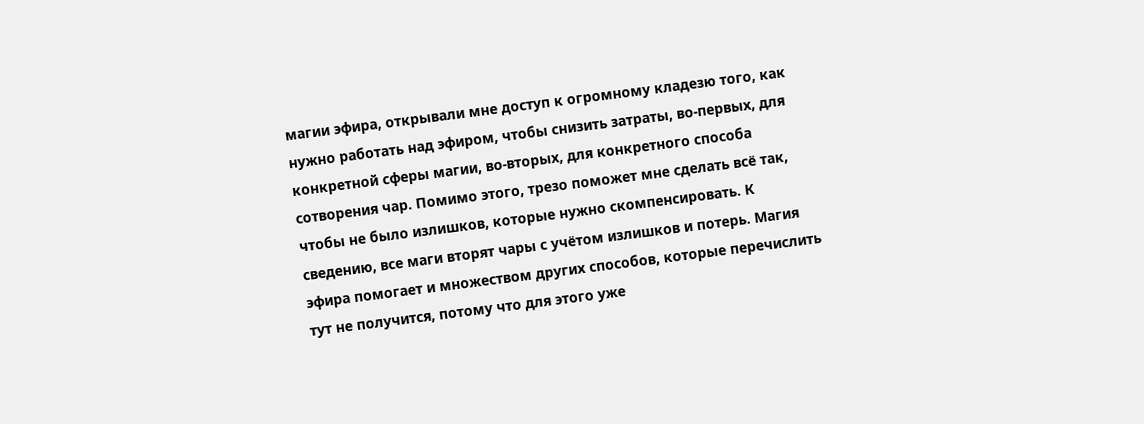магии эфира, открывали мне доступ к огромному кладезю того, как нужно работать над эфиром, чтобы снизить затраты, во-первых, для конкретной сферы магии, во-вторых, для конкретного способа сотворения чар. Помимо этого, трезо поможет мне сделать всё так, чтобы не было излишков, которые нужно скомпенсировать. К сведению, все маги вторят чары с учётом излишков и потерь. Магия эфира помогает и множеством других способов, которые перечислить тут не получится, потому что для этого уже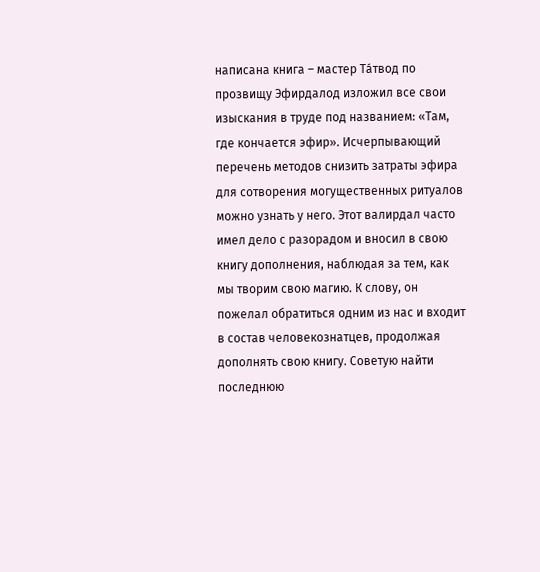написана книга – мастер Та́твод по прозвищу Эфирдалод изложил все свои изыскания в труде под названием: «Там, где кончается эфир». Исчерпывающий перечень методов снизить затраты эфира для сотворения могущественных ритуалов можно узнать у него. Этот валирдал часто имел дело с разорадом и вносил в свою книгу дополнения, наблюдая за тем, как мы творим свою магию. К слову, он пожелал обратиться одним из нас и входит в состав человекознатцев, продолжая дополнять свою книгу. Советую найти последнюю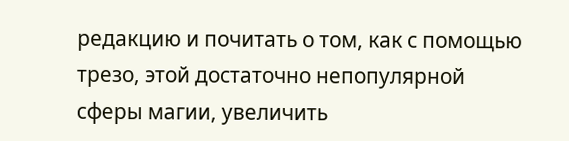редакцию и почитать о том, как с помощью трезо, этой достаточно непопулярной сферы магии, увеличить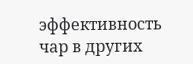эффективность чар в других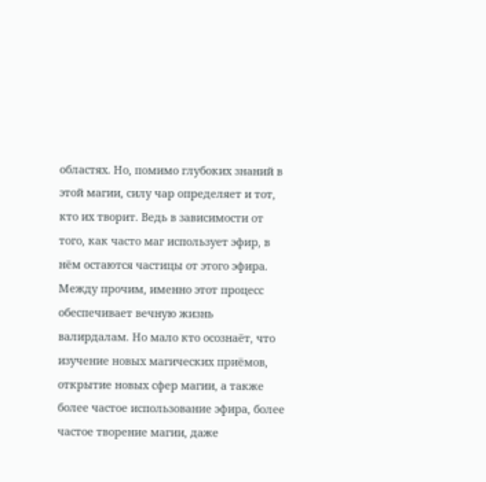областях. Но, помимо глубоких знаний в этой магии, силу чар определяет и тот, кто их творит. Ведь в зависимости от того, как часто маг использует эфир, в нём остаются частицы от этого эфира. Между прочим, именно этот процесс обеспечивает вечную жизнь валирдалам. Но мало кто осознаёт, что изучение новых магических приёмов, открытие новых сфер магии, а также более частое использование эфира, более частое творение магии, даже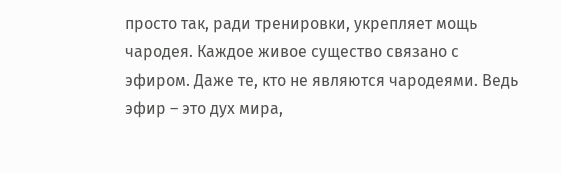просто так, ради тренировки, укрепляет мощь чародея. Каждое живое существо связано с эфиром. Даже те, кто не являются чародеями. Ведь эфир – это дух мира,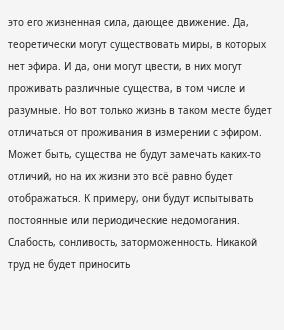это его жизненная сила, дающее движение. Да, теоретически могут существовать миры, в которых нет эфира. И да, они могут цвести, в них могут проживать различные существа, в том числе и разумные. Но вот только жизнь в таком месте будет отличаться от проживания в измерении с эфиром. Может быть, существа не будут замечать каких-то отличий, но на их жизни это всё равно будет отображаться. К примеру, они будут испытывать постоянные или периодические недомогания. Слабость, сонливость, заторможенность. Никакой труд не будет приносить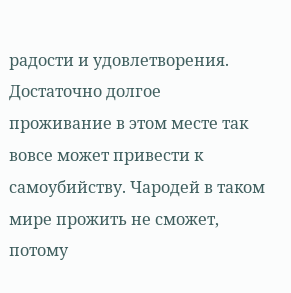радости и удовлетворения. Достаточно долгое проживание в этом месте так вовсе может привести к самоубийству. Чародей в таком мире прожить не сможет, потому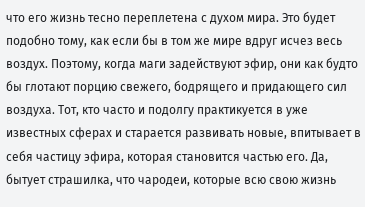что его жизнь тесно переплетена с духом мира. Это будет подобно тому, как если бы в том же мире вдруг исчез весь воздух. Поэтому, когда маги задействуют эфир, они как будто бы глотают порцию свежего, бодрящего и придающего сил воздуха. Тот, кто часто и подолгу практикуется в уже известных сферах и старается развивать новые, впитывает в себя частицу эфира, которая становится частью его. Да, бытует страшилка, что чародеи, которые всю свою жизнь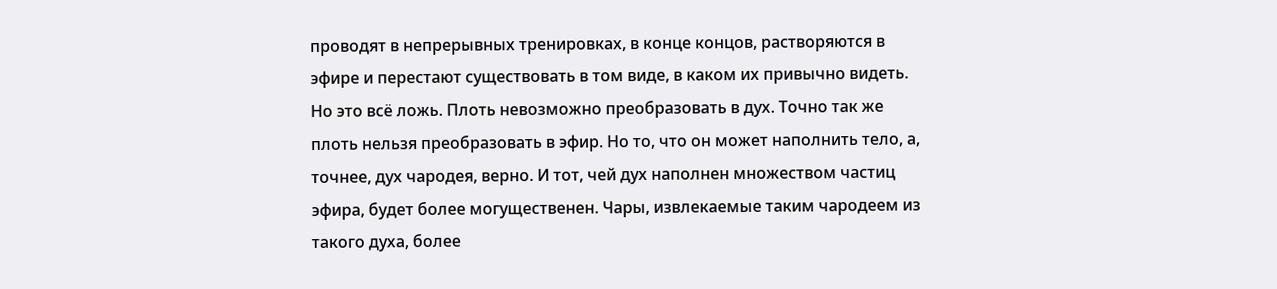проводят в непрерывных тренировках, в конце концов, растворяются в эфире и перестают существовать в том виде, в каком их привычно видеть. Но это всё ложь. Плоть невозможно преобразовать в дух. Точно так же плоть нельзя преобразовать в эфир. Но то, что он может наполнить тело, а, точнее, дух чародея, верно. И тот, чей дух наполнен множеством частиц эфира, будет более могущественен. Чары, извлекаемые таким чародеем из такого духа, более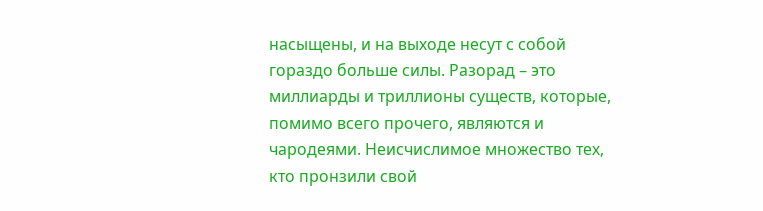насыщены, и на выходе несут с собой гораздо больше силы. Разорад – это миллиарды и триллионы существ, которые, помимо всего прочего, являются и чародеями. Неисчислимое множество тех, кто пронзили свой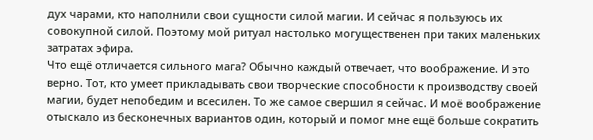дух чарами, кто наполнили свои сущности силой магии. И сейчас я пользуюсь их совокупной силой. Поэтому мой ритуал настолько могущественен при таких маленьких затратах эфира.
Что ещё отличается сильного мага? Обычно каждый отвечает, что воображение. И это верно. Тот, кто умеет прикладывать свои творческие способности к производству своей магии, будет непобедим и всесилен. То же самое свершил я сейчас. И моё воображение отыскало из бесконечных вариантов один, который и помог мне ещё больше сократить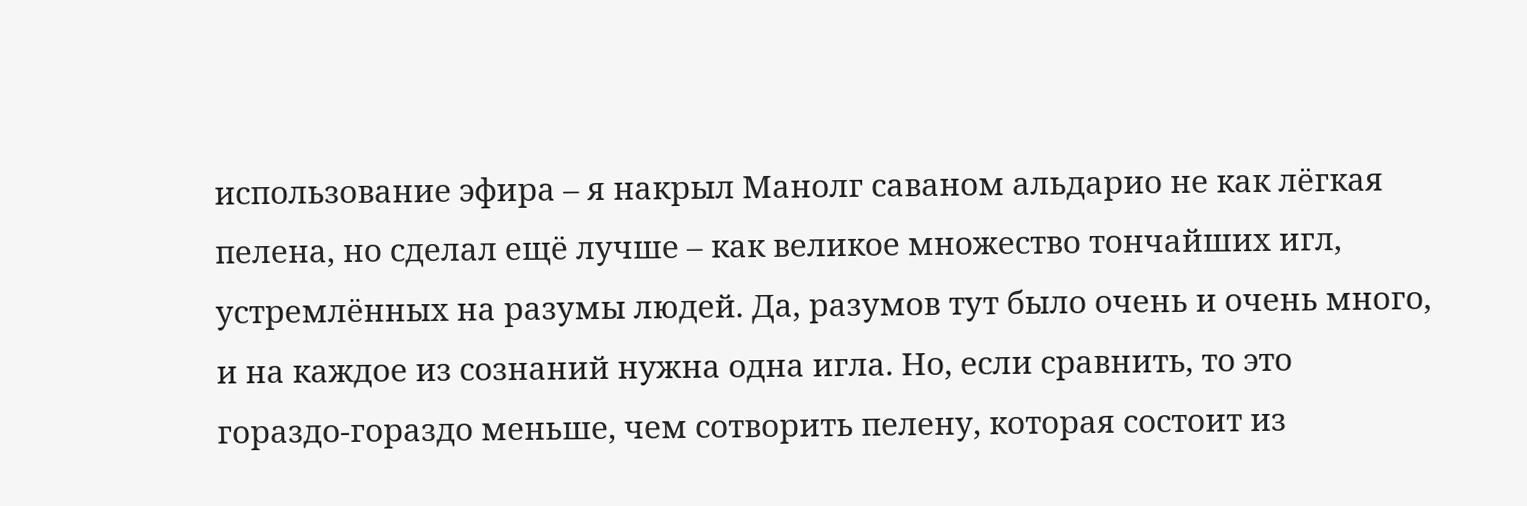использование эфира – я накрыл Манолг саваном альдарио не как лёгкая пелена, но сделал ещё лучше – как великое множество тончайших игл, устремлённых на разумы людей. Да, разумов тут было очень и очень много, и на каждое из сознаний нужна одна игла. Но, если сравнить, то это гораздо-гораздо меньше, чем сотворить пелену, которая состоит из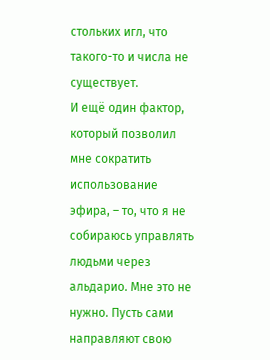стольких игл, что такого-то и числа не существует.
И ещё один фактор, который позволил мне сократить использование эфира, – то, что я не собираюсь управлять людьми через альдарио. Мне это не нужно. Пусть сами направляют свою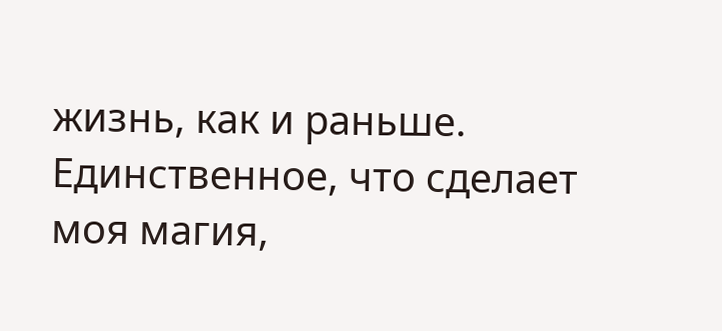жизнь, как и раньше. Единственное, что сделает моя магия,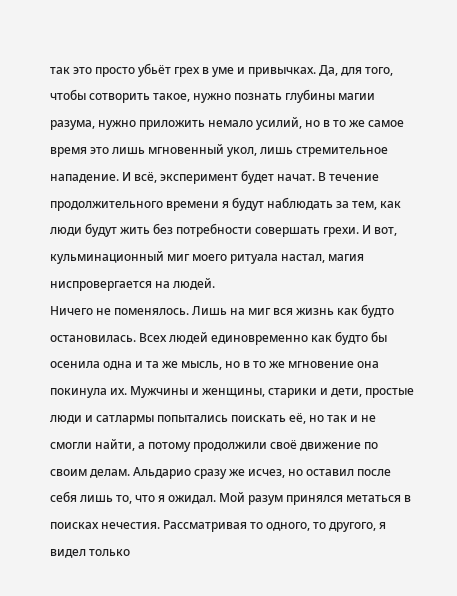так это просто убьёт грех в уме и привычках. Да, для того, чтобы сотворить такое, нужно познать глубины магии разума, нужно приложить немало усилий, но в то же самое время это лишь мгновенный укол, лишь стремительное нападение. И всё, эксперимент будет начат. В течение продолжительного времени я будут наблюдать за тем, как люди будут жить без потребности совершать грехи. И вот, кульминационный миг моего ритуала настал, магия ниспровергается на людей.
Ничего не поменялось. Лишь на миг вся жизнь как будто остановилась. Всех людей единовременно как будто бы осенила одна и та же мысль, но в то же мгновение она покинула их. Мужчины и женщины, старики и дети, простые люди и сатлармы попытались поискать её, но так и не смогли найти, а потому продолжили своё движение по своим делам. Альдарио сразу же исчез, но оставил после себя лишь то, что я ожидал. Мой разум принялся метаться в поисках нечестия. Рассматривая то одного, то другого, я видел только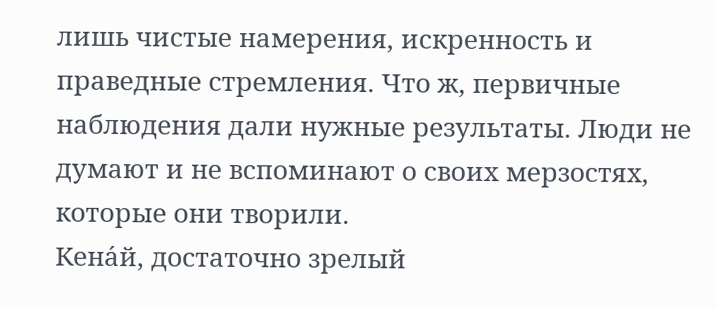лишь чистые намерения, искренность и праведные стремления. Что ж, первичные наблюдения дали нужные результаты. Люди не думают и не вспоминают о своих мерзостях, которые они творили.
Кена́й, достаточно зрелый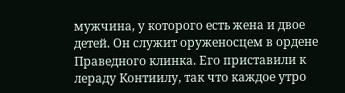мужчина, у которого есть жена и двое детей. Он служит оруженосцем в ордене Праведного клинка. Его приставили к лераду Контиилу, так что каждое утро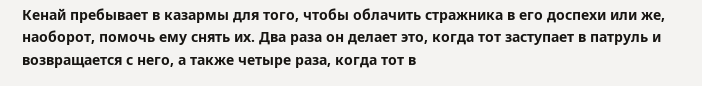Кенай пребывает в казармы для того, чтобы облачить стражника в его доспехи или же, наоборот, помочь ему снять их. Два раза он делает это, когда тот заступает в патруль и возвращается с него, а также четыре раза, когда тот в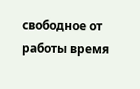свободное от работы время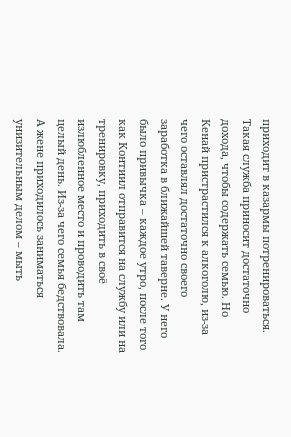приходит в казармы потренироваться. Такая служба приносит достаточно дохода, чтобы содержать семью. Но Кенай пристрастился к алкоголю, из-за чего оставлял достаточно своего заработка в ближайшей таверне. У него было привычка – каждое утро, после того как Контиил отправится на службу или на тренировку, приходить в своё излюбленное место и проводить там целый день. Из-за чего семья бедствовала. А жене приходилось заниматься унизительным делом – мыть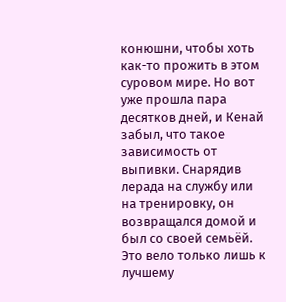конюшни, чтобы хоть как-то прожить в этом суровом мире. Но вот уже прошла пара десятков дней, и Кенай забыл, что такое зависимость от выпивки. Снарядив лерада на службу или на тренировку, он возвращался домой и был со своей семьёй. Это вело только лишь к лучшему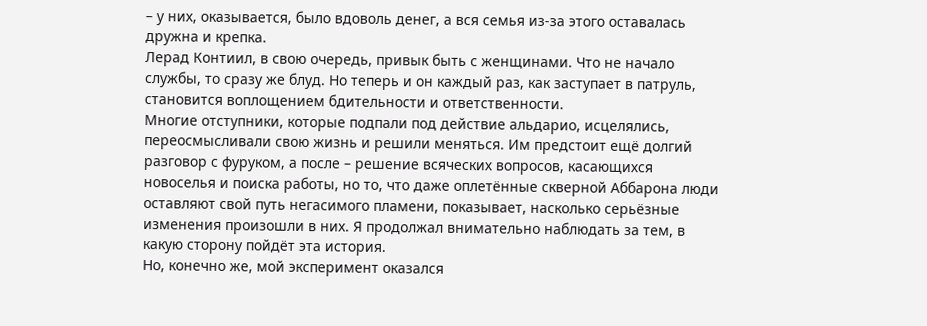– у них, оказывается, было вдоволь денег, а вся семья из-за этого оставалась дружна и крепка.
Лерад Контиил, в свою очередь, привык быть с женщинами. Что не начало службы, то сразу же блуд. Но теперь и он каждый раз, как заступает в патруль, становится воплощением бдительности и ответственности.
Многие отступники, которые подпали под действие альдарио, исцелялись, переосмысливали свою жизнь и решили меняться. Им предстоит ещё долгий разговор с фуруком, а после – решение всяческих вопросов, касающихся новоселья и поиска работы, но то, что даже оплетённые скверной Аббарона люди оставляют свой путь негасимого пламени, показывает, насколько серьёзные изменения произошли в них. Я продолжал внимательно наблюдать за тем, в какую сторону пойдёт эта история.
Но, конечно же, мой эксперимент оказался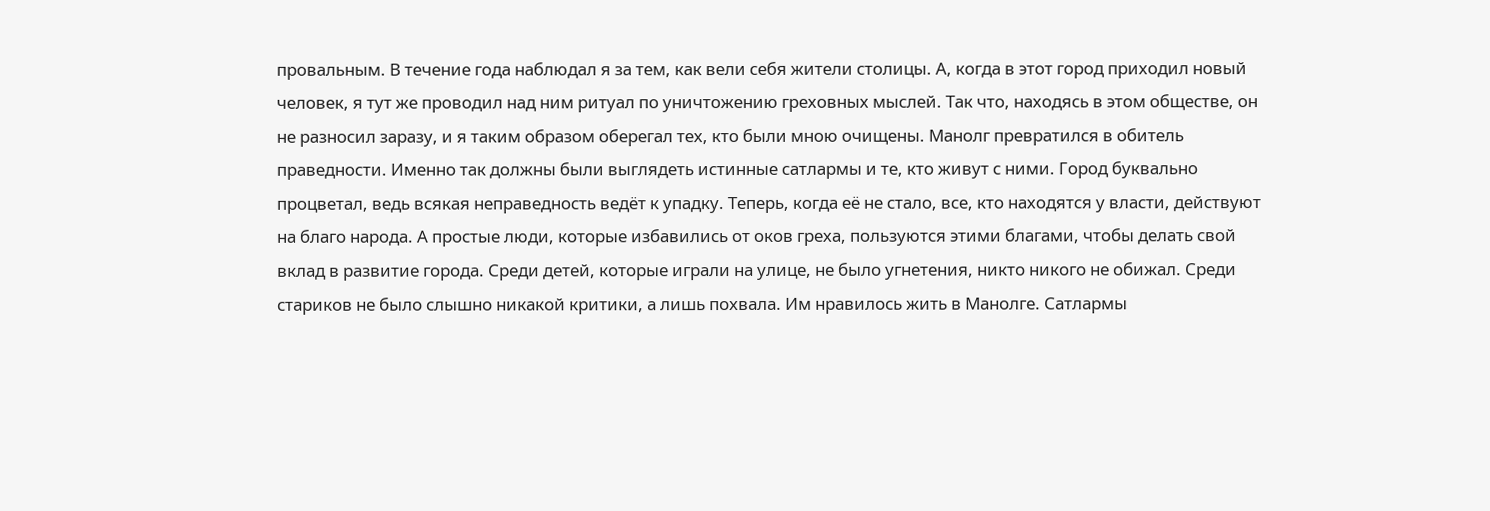провальным. В течение года наблюдал я за тем, как вели себя жители столицы. А, когда в этот город приходил новый человек, я тут же проводил над ним ритуал по уничтожению греховных мыслей. Так что, находясь в этом обществе, он не разносил заразу, и я таким образом оберегал тех, кто были мною очищены. Манолг превратился в обитель праведности. Именно так должны были выглядеть истинные сатлармы и те, кто живут с ними. Город буквально процветал, ведь всякая неправедность ведёт к упадку. Теперь, когда её не стало, все, кто находятся у власти, действуют на благо народа. А простые люди, которые избавились от оков греха, пользуются этими благами, чтобы делать свой вклад в развитие города. Среди детей, которые играли на улице, не было угнетения, никто никого не обижал. Среди стариков не было слышно никакой критики, а лишь похвала. Им нравилось жить в Манолге. Сатлармы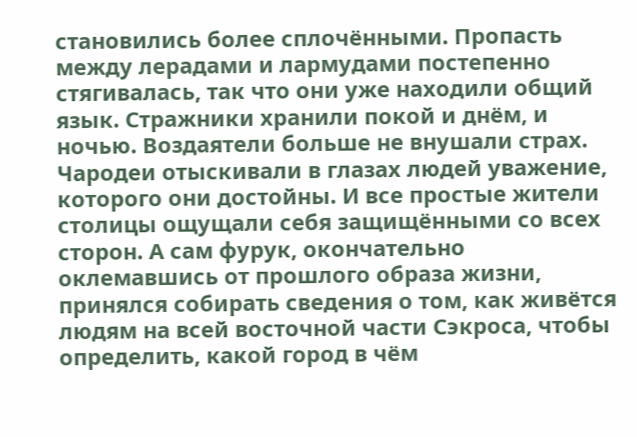становились более сплочёнными. Пропасть между лерадами и лармудами постепенно стягивалась, так что они уже находили общий язык. Стражники хранили покой и днём, и ночью. Воздаятели больше не внушали страх. Чародеи отыскивали в глазах людей уважение, которого они достойны. И все простые жители столицы ощущали себя защищёнными со всех сторон. А сам фурук, окончательно оклемавшись от прошлого образа жизни, принялся собирать сведения о том, как живётся людям на всей восточной части Сэкроса, чтобы определить, какой город в чём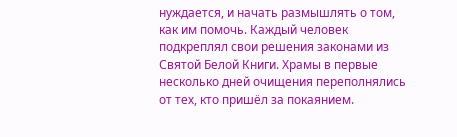нуждается, и начать размышлять о том, как им помочь. Каждый человек подкреплял свои решения законами из Святой Белой Книги. Храмы в первые несколько дней очищения переполнялись от тех, кто пришёл за покаянием.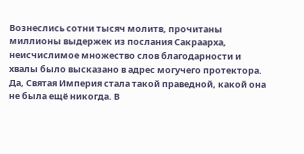Вознеслись сотни тысяч молитв, прочитаны миллионы выдержек из послания Сакраарха, неисчислимое множество слов благодарности и хвалы было высказано в адрес могучего протектора. Да, Святая Империя стала такой праведной, какой она не была ещё никогда. В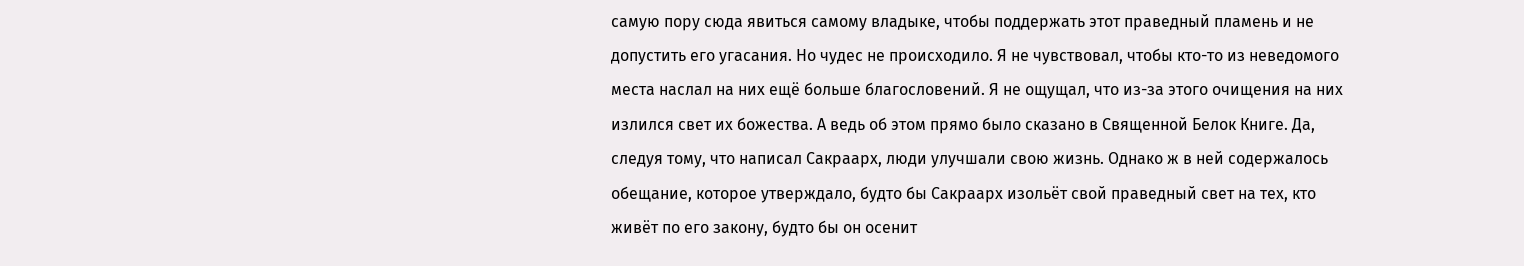самую пору сюда явиться самому владыке, чтобы поддержать этот праведный пламень и не допустить его угасания. Но чудес не происходило. Я не чувствовал, чтобы кто-то из неведомого места наслал на них ещё больше благословений. Я не ощущал, что из-за этого очищения на них излился свет их божества. А ведь об этом прямо было сказано в Священной Белок Книге. Да, следуя тому, что написал Сакраарх, люди улучшали свою жизнь. Однако ж в ней содержалось обещание, которое утверждало, будто бы Сакраарх изольёт свой праведный свет на тех, кто живёт по его закону, будто бы он осенит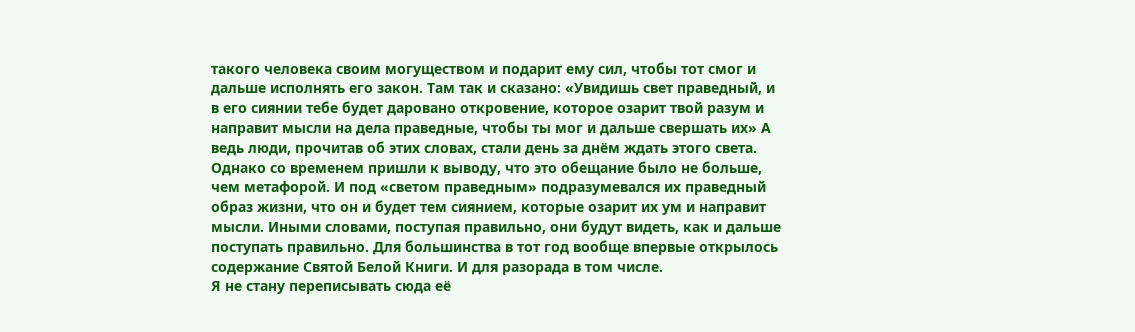такого человека своим могуществом и подарит ему сил, чтобы тот смог и дальше исполнять его закон. Там так и сказано: «Увидишь свет праведный, и в его сиянии тебе будет даровано откровение, которое озарит твой разум и направит мысли на дела праведные, чтобы ты мог и дальше свершать их» А ведь люди, прочитав об этих словах, стали день за днём ждать этого света. Однако со временем пришли к выводу, что это обещание было не больше, чем метафорой. И под «светом праведным» подразумевался их праведный образ жизни, что он и будет тем сиянием, которые озарит их ум и направит мысли. Иными словами, поступая правильно, они будут видеть, как и дальше поступать правильно. Для большинства в тот год вообще впервые открылось содержание Святой Белой Книги. И для разорада в том числе.
Я не стану переписывать сюда её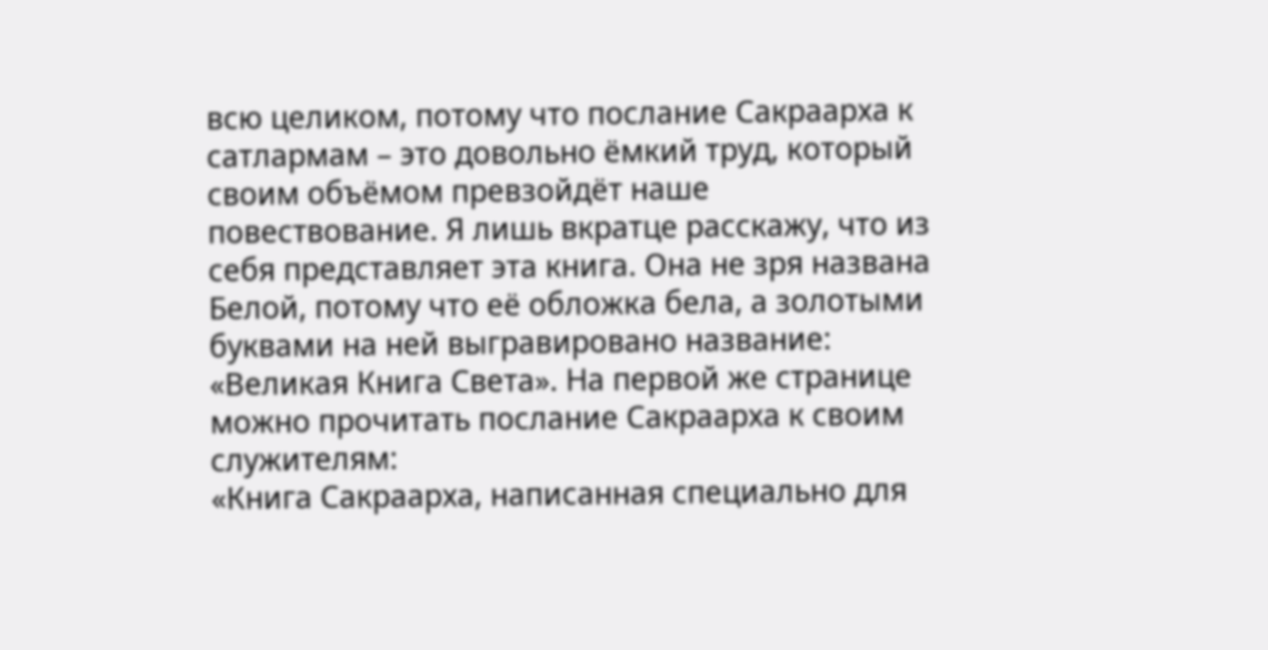всю целиком, потому что послание Сакраарха к сатлармам – это довольно ёмкий труд, который своим объёмом превзойдёт наше повествование. Я лишь вкратце расскажу, что из себя представляет эта книга. Она не зря названа Белой, потому что её обложка бела, а золотыми буквами на ней выгравировано название: «Великая Книга Света». На первой же странице можно прочитать послание Сакраарха к своим служителям:
«Книга Сакраарха, написанная специально для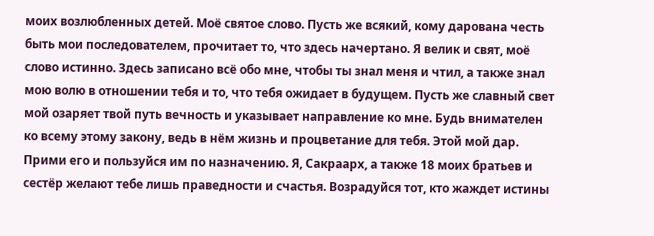моих возлюбленных детей. Моё святое слово. Пусть же всякий, кому дарована честь быть мои последователем, прочитает то, что здесь начертано. Я велик и свят, моё слово истинно. Здесь записано всё обо мне, чтобы ты знал меня и чтил, а также знал мою волю в отношении тебя и то, что тебя ожидает в будущем. Пусть же славный свет мой озаряет твой путь вечность и указывает направление ко мне. Будь внимателен ко всему этому закону, ведь в нём жизнь и процветание для тебя. Этой мой дар. Прими его и пользуйся им по назначению. Я, Сакраарх, а также 18 моих братьев и сестёр желают тебе лишь праведности и счастья. Возрадуйся тот, кто жаждет истины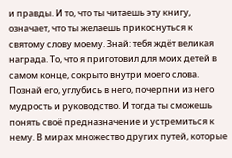и правды. И то, что ты читаешь эту книгу, означает, что ты желаешь прикоснуться к святому слову моему. Знай: тебя ждёт великая награда. То, что я приготовил для моих детей в самом конце, сокрыто внутри моего слова. Познай его, углубись в него, почерпни из него мудрость и руководство. И тогда ты сможешь понять своё предназначение и устремиться к нему. В мирах множество других путей, которые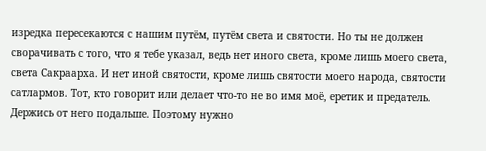изредка пересекаются с нашим путём, путём света и святости. Но ты не должен сворачивать с того, что я тебе указал, ведь нет иного света, кроме лишь моего света, света Сакраарха. И нет иной святости, кроме лишь святости моего народа, святости сатлармов. Тот, кто говорит или делает что-то не во имя моё, еретик и предатель. Держись от него подальше. Поэтому нужно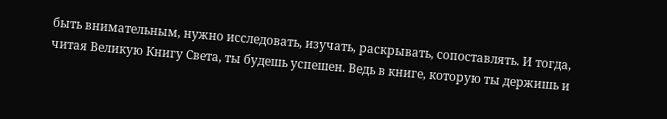быть внимательным, нужно исследовать, изучать, раскрывать, сопоставлять. И тогда, читая Великую Книгу Света, ты будешь успешен. Ведь в книге, которую ты держишь и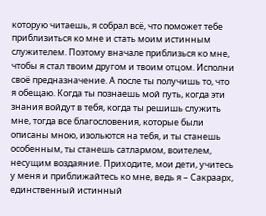которую читаешь, я собрал всё, что поможет тебе приблизиться ко мне и стать моим истинным служителем. Поэтому вначале приблизься ко мне, чтобы я стал твоим другом и твоим отцом. Исполни своё предназначение. А после ты получишь то, что я обещаю. Когда ты познаешь мой путь, когда эти знания войдут в тебя, когда ты решишь служить мне, тогда все благословения, которые были описаны мною, изольются на тебя, и ты станешь особенным, ты станешь сатлармом, воителем, несущим воздаяние. Приходите, мои дети, учитесь у меня и приближайтесь ко мне, ведь я – Сакраарх, единственный истинный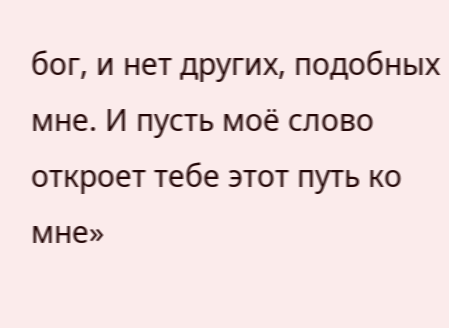бог, и нет других, подобных мне. И пусть моё слово откроет тебе этот путь ко мне»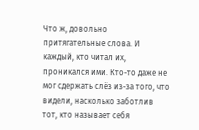Что ж, довольно притягательные слова. И каждый, кто читал их, проникался ими. Кто-то даже не мог сдержать слёз из-за того, что видели, насколько заботлив тот, кто называет себя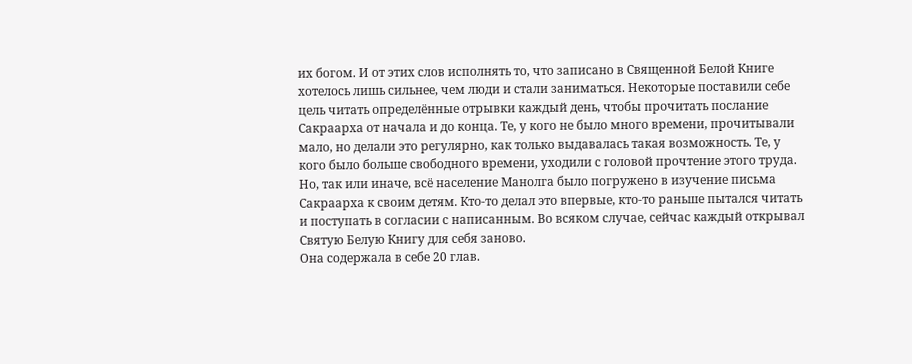их богом. И от этих слов исполнять то, что записано в Священной Белой Книге хотелось лишь сильнее, чем люди и стали заниматься. Некоторые поставили себе цель читать определённые отрывки каждый день, чтобы прочитать послание Сакраарха от начала и до конца. Те, у кого не было много времени, прочитывали мало, но делали это регулярно, как только выдавалась такая возможность. Те, у кого было больше свободного времени, уходили с головой прочтение этого труда. Но, так или иначе, всё население Манолга было погружено в изучение письма Сакраарха к своим детям. Кто-то делал это впервые, кто-то раньше пытался читать и поступать в согласии с написанным. Во всяком случае, сейчас каждый открывал Святую Белую Книгу для себя заново.
Она содержала в себе 20 глав.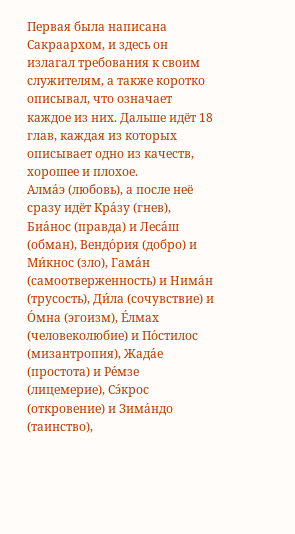Первая была написана Сакраархом, и здесь он излагал требования к своим служителям, а также коротко описывал, что означает каждое из них. Дальше идёт 18 глав, каждая из которых описывает одно из качеств, хорошее и плохое.
Алма́э (любовь), а после неё сразу идёт Кра́зу (гнев), Биа́нос (правда) и Леса́ш (обман), Вендо́рия (добро) и Ми́кнос (зло), Гама́н (самоотверженность) и Нима́н (трусость), Ди́ла (сочувствие) и О́мна (эгоизм), Е́лмах (человеколюбие) и По́стилос (мизантропия), Жада́е (простота) и Ре́мзе (лицемерие), Сэ́крос (откровение) и Зима́ндо (таинство),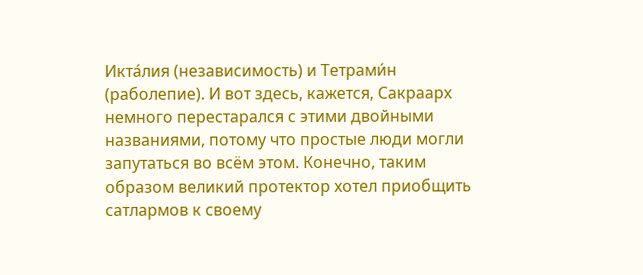Икта́лия (независимость) и Тетрами́н (раболепие). И вот здесь, кажется, Сакраарх немного перестарался с этими двойными названиями, потому что простые люди могли запутаться во всём этом. Конечно, таким образом великий протектор хотел приобщить сатлармов к своему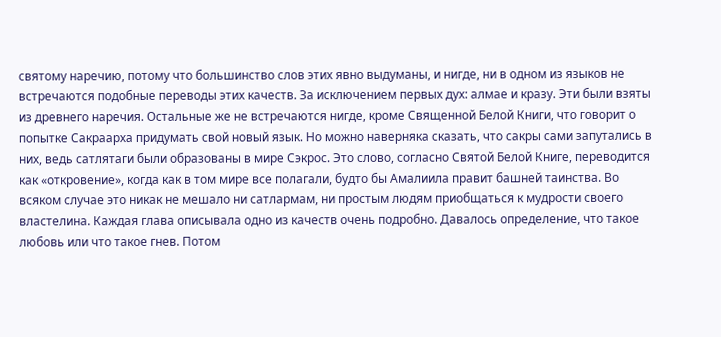святому наречию, потому что большинство слов этих явно выдуманы, и нигде, ни в одном из языков не встречаются подобные переводы этих качеств. За исключением первых дух: алмае и кразу. Эти были взяты из древнего наречия. Остальные же не встречаются нигде, кроме Священной Белой Книги, что говорит о попытке Сакраарха придумать свой новый язык. Но можно наверняка сказать, что сакры сами запутались в них, ведь сатлятаги были образованы в мире Сэкрос. Это слово, согласно Святой Белой Книге, переводится как «откровение», когда как в том мире все полагали, будто бы Амалиила правит башней таинства. Во всяком случае это никак не мешало ни сатлармам, ни простым людям приобщаться к мудрости своего властелина. Каждая глава описывала одно из качеств очень подробно. Давалось определение, что такое любовь или что такое гнев. Потом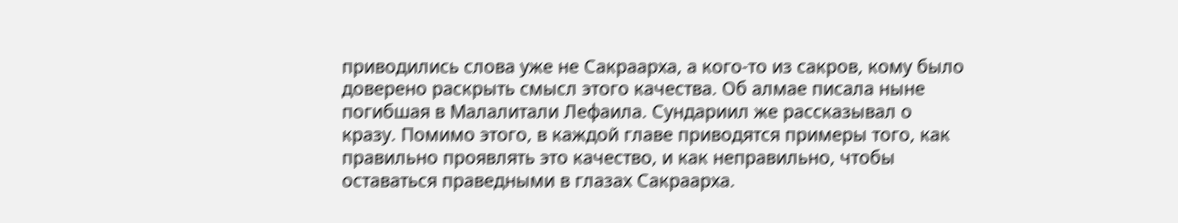приводились слова уже не Сакраарха, а кого-то из сакров, кому было доверено раскрыть смысл этого качества. Об алмае писала ныне погибшая в Малалитали Лефаила. Сундариил же рассказывал о кразу. Помимо этого, в каждой главе приводятся примеры того, как правильно проявлять это качество, и как неправильно, чтобы оставаться праведными в глазах Сакраарха.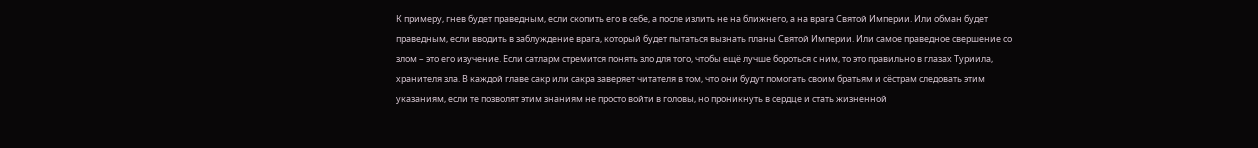К примеру, гнев будет праведным, если скопить его в себе, а после излить не на ближнего, а на врага Святой Империи. Или обман будет праведным, если вводить в заблуждение врага, который будет пытаться вызнать планы Святой Империи. Или самое праведное свершение со злом – это его изучение. Если сатларм стремится понять зло для того, чтобы ещё лучше бороться с ним, то это правильно в глазах Туриила, хранителя зла. В каждой главе сакр или сакра заверяет читателя в том, что они будут помогать своим братьям и сёстрам следовать этим указаниям, если те позволят этим знаниям не просто войти в головы, но проникнуть в сердце и стать жизненной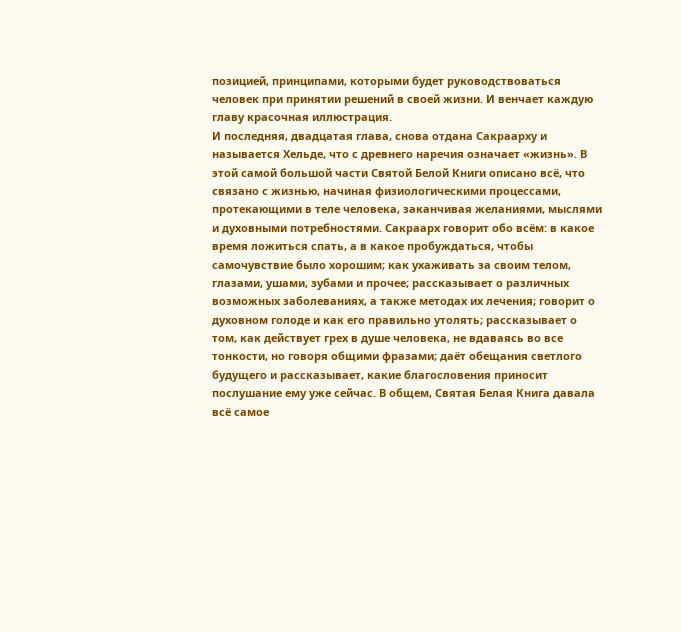позицией, принципами, которыми будет руководствоваться человек при принятии решений в своей жизни. И венчает каждую главу красочная иллюстрация.
И последняя, двадцатая глава, снова отдана Сакраарху и называется Хельде, что с древнего наречия означает «жизнь». В этой самой большой части Святой Белой Книги описано всё, что связано с жизнью, начиная физиологическими процессами, протекающими в теле человека, заканчивая желаниями, мыслями и духовными потребностями. Сакраарх говорит обо всём: в какое время ложиться спать, а в какое пробуждаться, чтобы самочувствие было хорошим; как ухаживать за своим телом, глазами, ушами, зубами и прочее; рассказывает о различных возможных заболеваниях, а также методах их лечения; говорит о духовном голоде и как его правильно утолять; рассказывает о том, как действует грех в душе человека, не вдаваясь во все тонкости, но говоря общими фразами; даёт обещания светлого будущего и рассказывает, какие благословения приносит послушание ему уже сейчас. В общем, Святая Белая Книга давала всё самое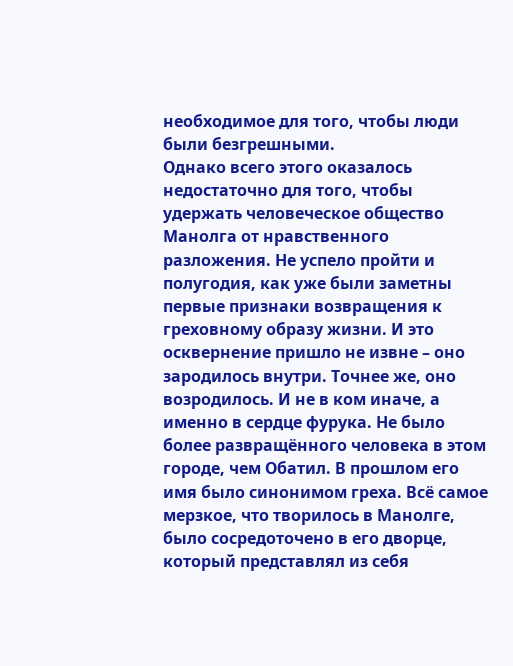необходимое для того, чтобы люди были безгрешными.
Однако всего этого оказалось недостаточно для того, чтобы удержать человеческое общество Манолга от нравственного разложения. Не успело пройти и полугодия, как уже были заметны первые признаки возвращения к греховному образу жизни. И это осквернение пришло не извне – оно зародилось внутри. Точнее же, оно возродилось. И не в ком иначе, а именно в сердце фурука. Не было более развращённого человека в этом городе, чем Обатил. В прошлом его имя было синонимом греха. Всё самое мерзкое, что творилось в Манолге, было сосредоточено в его дворце, который представлял из себя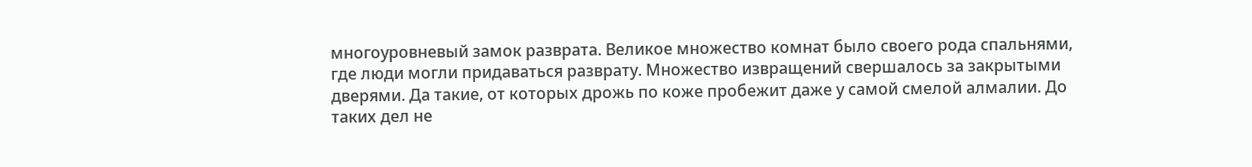многоуровневый замок разврата. Великое множество комнат было своего рода спальнями, где люди могли придаваться разврату. Множество извращений свершалось за закрытыми дверями. Да такие, от которых дрожь по коже пробежит даже у самой смелой алмалии. До таких дел не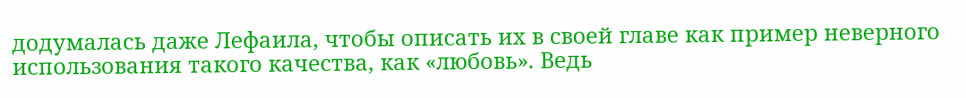додумалась даже Лефаила, чтобы описать их в своей главе как пример неверного использования такого качества, как «любовь». Ведь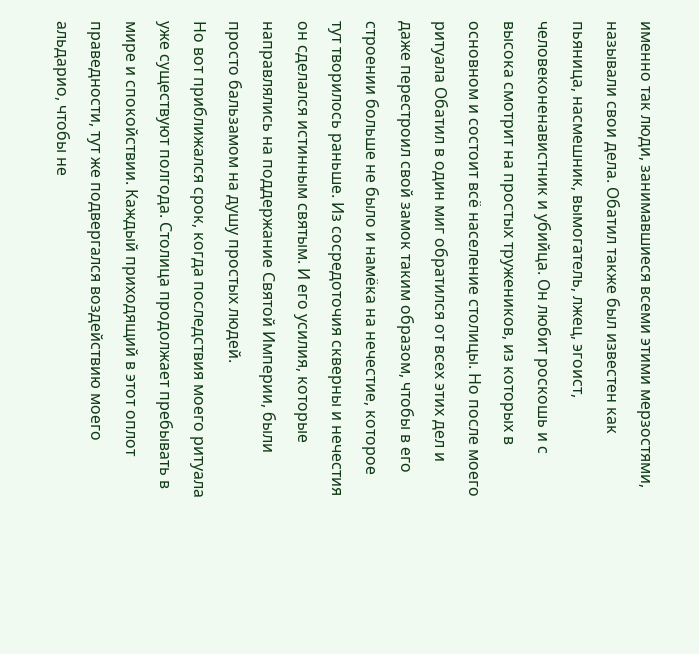именно так люди, занимавшиеся всеми этими мерзостями, называли свои дела. Обатил также был известен как пьяница, насмешник, вымогатель, лжец, эгоист, человеконенавистник и убийца. Он любит роскошь и с высока смотрит на простых тружеников, из которых в основном и состоит всё население столицы. Но после моего ритуала Обатил в один миг обратился от всех этих дел и даже перестроил свой замок таким образом, чтобы в его строении больше не было и намёка на нечестие, которое тут творилось раньше. Из сосредоточия скверны и нечестия он сделался истинным святым. И его усилия, которые направлялись на поддержание Святой Империи, были просто бальзамом на душу простых людей.
Но вот приближался срок, когда последствия моего ритуала уже существуют полгода. Столица продолжает пребывать в мире и спокойствии. Каждый приходящий в этот оплот праведности, тут же подвергался воздействию моего альдарио, чтобы не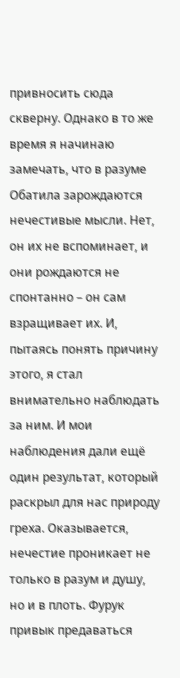привносить сюда скверну. Однако в то же время я начинаю замечать, что в разуме Обатила зарождаются нечестивые мысли. Нет, он их не вспоминает, и они рождаются не спонтанно – он сам взращивает их. И, пытаясь понять причину этого, я стал внимательно наблюдать за ним. И мои наблюдения дали ещё один результат, который раскрыл для нас природу греха. Оказывается, нечестие проникает не только в разум и душу, но и в плоть. Фурук привык предаваться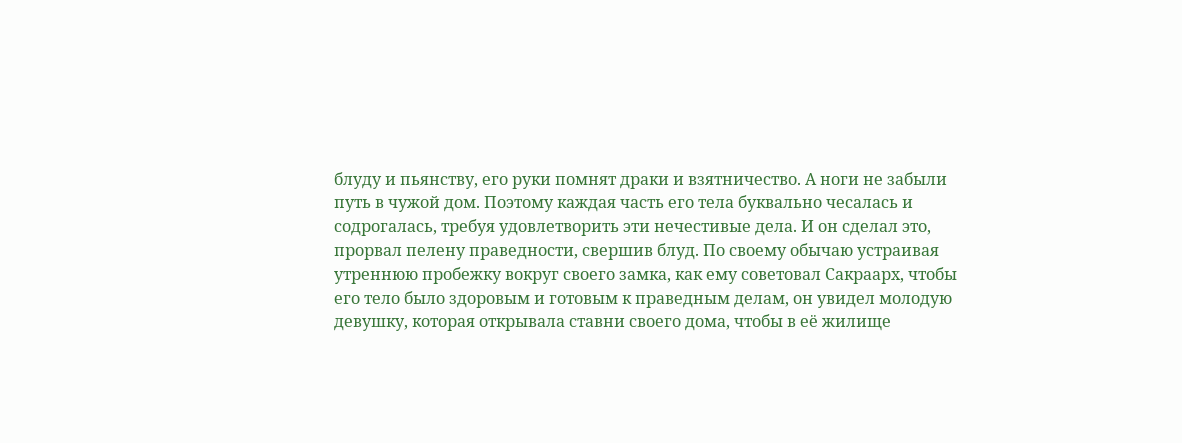блуду и пьянству, его руки помнят драки и взятничество. А ноги не забыли путь в чужой дом. Поэтому каждая часть его тела буквально чесалась и содрогалась, требуя удовлетворить эти нечестивые дела. И он сделал это, прорвал пелену праведности, свершив блуд. По своему обычаю устраивая утреннюю пробежку вокруг своего замка, как ему советовал Сакраарх, чтобы его тело было здоровым и готовым к праведным делам, он увидел молодую девушку, которая открывала ставни своего дома, чтобы в её жилище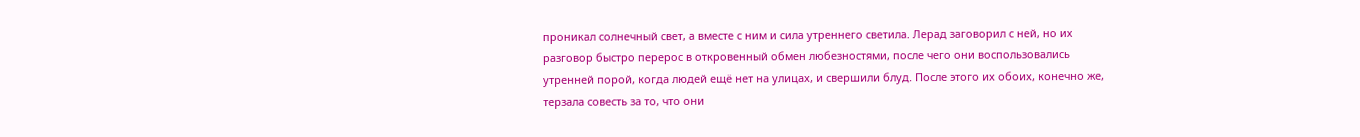проникал солнечный свет, а вместе с ним и сила утреннего светила. Лерад заговорил с ней, но их разговор быстро перерос в откровенный обмен любезностями, после чего они воспользовались утренней порой, когда людей ещё нет на улицах, и свершили блуд. После этого их обоих, конечно же, терзала совесть за то, что они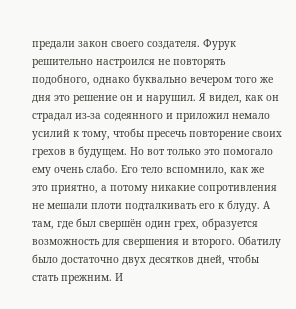предали закон своего создателя. Фурук решительно настроился не повторять подобного, однако буквально вечером того же дня это решение он и нарушил. Я видел, как он страдал из-за содеянного и приложил немало усилий к тому, чтобы пресечь повторение своих грехов в будущем. Но вот только это помогало ему очень слабо. Его тело вспомнило, как же это приятно, а потому никакие сопротивления не мешали плоти подталкивать его к блуду. А там, где был свершён один грех, образуется возможность для свершения и второго. Обатилу было достаточно двух десятков дней, чтобы стать прежним. И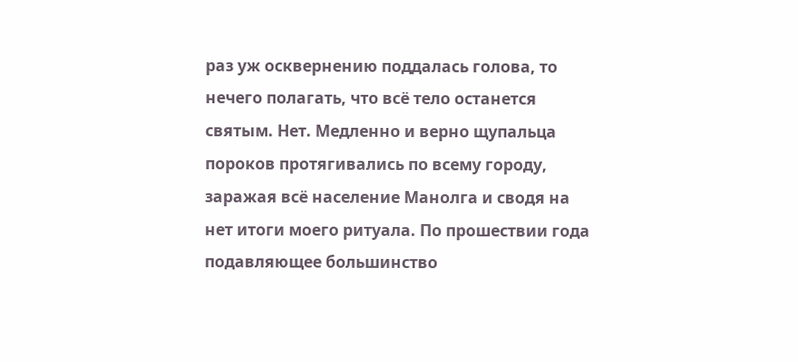раз уж осквернению поддалась голова, то нечего полагать, что всё тело останется святым. Нет. Медленно и верно щупальца пороков протягивались по всему городу, заражая всё население Манолга и сводя на нет итоги моего ритуала. По прошествии года подавляющее большинство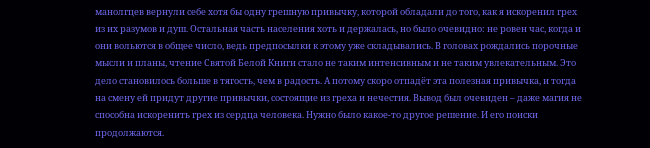манолгцев вернули себе хотя бы одну грешную привычку, которой обладали до того, как я искоренил грех из их разумов и душ. Остальная часть населения хоть и держалась, но было очевидно: не ровен час, когда и они вольются в общее число, ведь предпосылки к этому уже складывались. В головах рождались порочные мысли и планы, чтение Святой Белой Книги стало не таким интенсивным и не таким увлекательным. Это дело становилось больше в тягость, чем в радость. А потому скоро отпадёт эта полезная привычка, и тогда на смену ей придут другие привычки, состоящие из греха и нечестия. Вывод был очевиден – даже магия не способна искоренить грех из сердца человека. Нужно было какое-то другое решение. И его поиски продолжаются.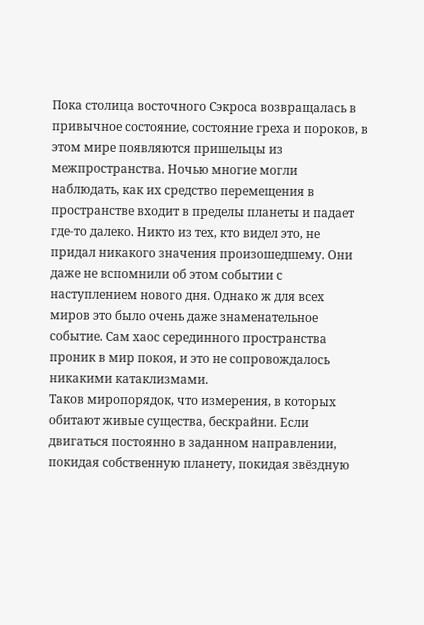Пока столица восточного Сэкроса возвращалась в привычное состояние, состояние греха и пороков, в этом мире появляются пришельцы из межпространства. Ночью многие могли наблюдать, как их средство перемещения в пространстве входит в пределы планеты и падает где-то далеко. Никто из тех, кто видел это, не придал никакого значения произошедшему. Они даже не вспомнили об этом событии с наступлением нового дня. Однако ж для всех миров это было очень даже знаменательное событие. Сам хаос серединного пространства проник в мир покоя, и это не сопровождалось никакими катаклизмами.
Таков миропорядок, что измерения, в которых обитают живые существа, бескрайни. Если двигаться постоянно в заданном направлении, покидая собственную планету, покидая звёздную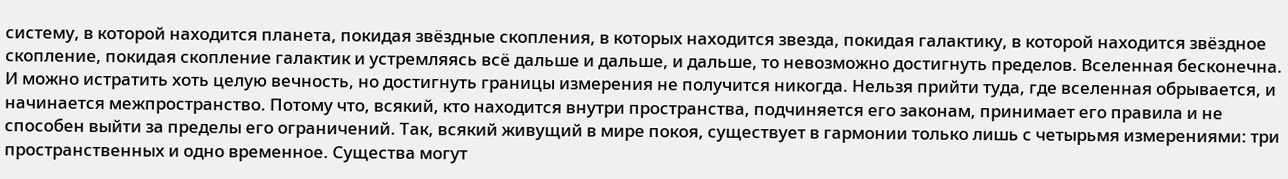систему, в которой находится планета, покидая звёздные скопления, в которых находится звезда, покидая галактику, в которой находится звёздное скопление, покидая скопление галактик и устремляясь всё дальше и дальше, и дальше, то невозможно достигнуть пределов. Вселенная бесконечна. И можно истратить хоть целую вечность, но достигнуть границы измерения не получится никогда. Нельзя прийти туда, где вселенная обрывается, и начинается межпространство. Потому что, всякий, кто находится внутри пространства, подчиняется его законам, принимает его правила и не способен выйти за пределы его ограничений. Так, всякий живущий в мире покоя, существует в гармонии только лишь с четырьмя измерениями: три пространственных и одно временное. Существа могут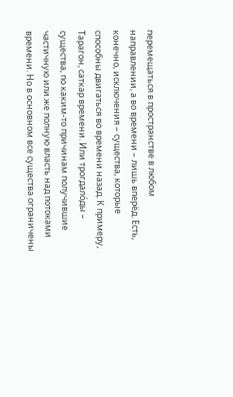перемещаться в пространстве в любом направлении, а во времени – лишь вперёд. Есть, конечно, исключения – существа, которые способны двигаться во времени назад. К примеру, Тарагон, саткар времени. Или трогдало́ды – существа, по каким-то причинам получившие частичную или же полную власть над потоками времени. Но в основном все существа ограничены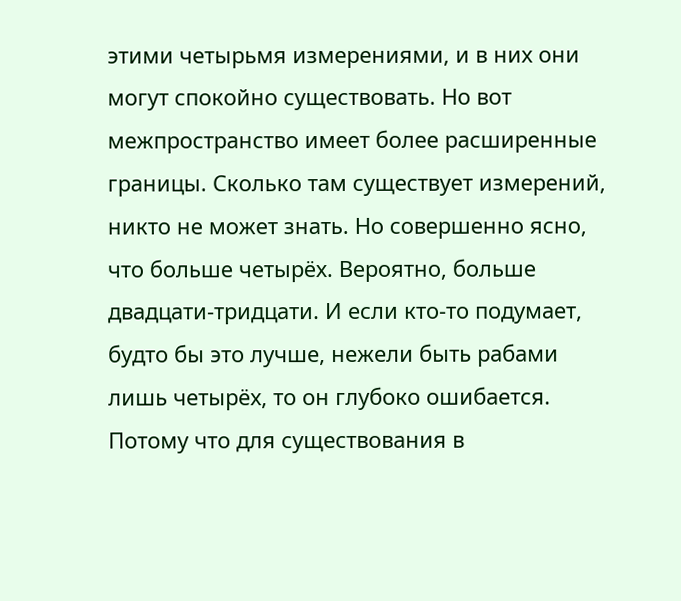этими четырьмя измерениями, и в них они могут спокойно существовать. Но вот межпространство имеет более расширенные границы. Сколько там существует измерений, никто не может знать. Но совершенно ясно, что больше четырёх. Вероятно, больше двадцати-тридцати. И если кто-то подумает, будто бы это лучше, нежели быть рабами лишь четырёх, то он глубоко ошибается. Потому что для существования в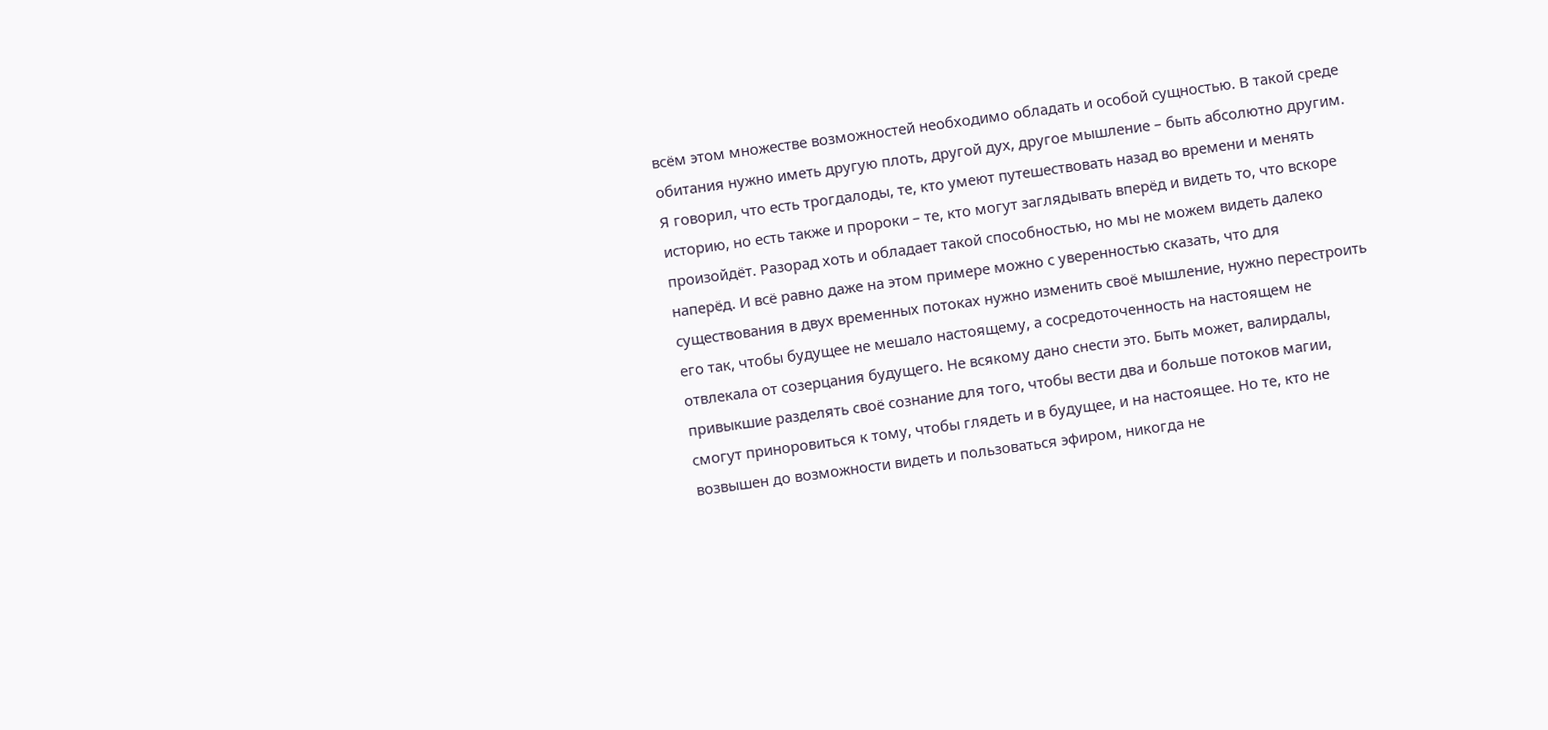всём этом множестве возможностей необходимо обладать и особой сущностью. В такой среде обитания нужно иметь другую плоть, другой дух, другое мышление – быть абсолютно другим. Я говорил, что есть трогдалоды, те, кто умеют путешествовать назад во времени и менять историю, но есть также и пророки – те, кто могут заглядывать вперёд и видеть то, что вскоре произойдёт. Разорад хоть и обладает такой способностью, но мы не можем видеть далеко наперёд. И всё равно даже на этом примере можно с уверенностью сказать, что для существования в двух временных потоках нужно изменить своё мышление, нужно перестроить его так, чтобы будущее не мешало настоящему, а сосредоточенность на настоящем не отвлекала от созерцания будущего. Не всякому дано снести это. Быть может, валирдалы, привыкшие разделять своё сознание для того, чтобы вести два и больше потоков магии, смогут приноровиться к тому, чтобы глядеть и в будущее, и на настоящее. Но те, кто не возвышен до возможности видеть и пользоваться эфиром, никогда не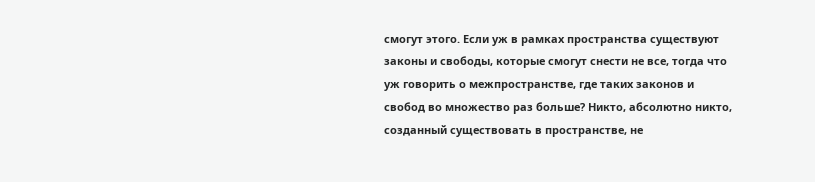смогут этого. Если уж в рамках пространства существуют законы и свободы, которые смогут снести не все, тогда что уж говорить о межпространстве, где таких законов и свобод во множество раз больше? Никто, абсолютно никто, созданный существовать в пространстве, не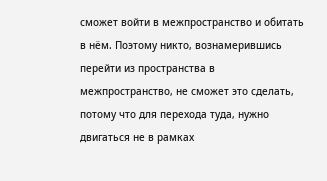сможет войти в межпространство и обитать в нём. Поэтому никто, вознамерившись перейти из пространства в межпространство, не сможет это сделать, потому что для перехода туда, нужно двигаться не в рамках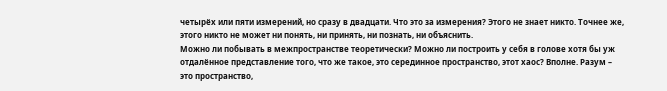четырёх или пяти измерений, но сразу в двадцати. Что это за измерения? Этого не знает никто. Точнее же, этого никто не может ни понять, ни принять, ни познать, ни объяснить.
Можно ли побывать в межпространстве теоретически? Можно ли построить у себя в голове хотя бы уж отдалённое представление того, что же такое, это серединное пространство, этот хаос? Вполне. Разум – это пространство,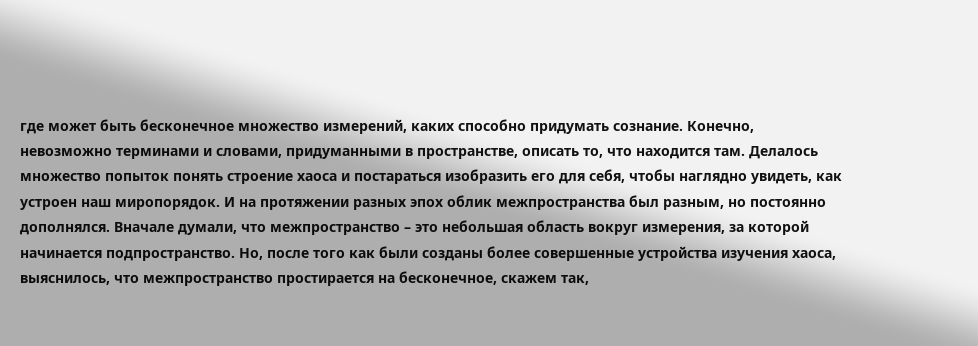где может быть бесконечное множество измерений, каких способно придумать сознание. Конечно, невозможно терминами и словами, придуманными в пространстве, описать то, что находится там. Делалось множество попыток понять строение хаоса и постараться изобразить его для себя, чтобы наглядно увидеть, как устроен наш миропорядок. И на протяжении разных эпох облик межпространства был разным, но постоянно дополнялся. Вначале думали, что межпространство – это небольшая область вокруг измерения, за которой начинается подпространство. Но, после того как были созданы более совершенные устройства изучения хаоса, выяснилось, что межпространство простирается на бесконечное, скажем так,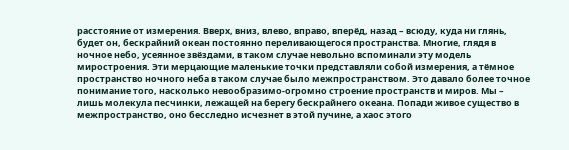расстояние от измерения. Вверх, вниз, влево, вправо, вперёд, назад – всюду, куда ни глянь, будет он, бескрайний океан постоянно переливающегося пространства. Многие, глядя в ночное небо, усеянное звёздами, в таком случае невольно вспоминали эту модель миростроения. Эти мерцающие маленькие точки представляли собой измерения, а тёмное пространство ночного неба в таком случае было межпространством. Это давало более точное понимание того, насколько невообразимо-огромно строение пространств и миров. Мы – лишь молекула песчинки, лежащей на берегу бескрайнего океана. Попади живое существо в межпространство, оно бесследно исчезнет в этой пучине, а хаос этого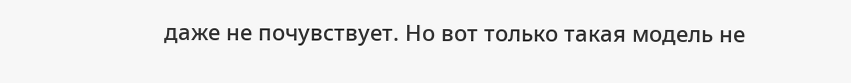даже не почувствует. Но вот только такая модель не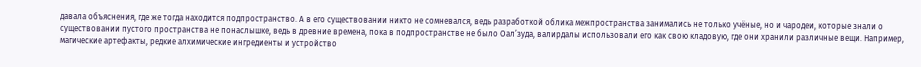давала объяснения, где же тогда находится подпространство. А в его существовании никто не сомневался, ведь разработкой облика межпространства занимались не только учёные, но и чародеи, которые знали о существовании пустого пространства не понаслышке, ведь в древние времена, пока в подпространстве не было Оал’зуда, валирдалы использовали его как свою кладовую, где они хранили различные вещи. Например, магические артефакты, редкие алхимические ингредиенты и устройство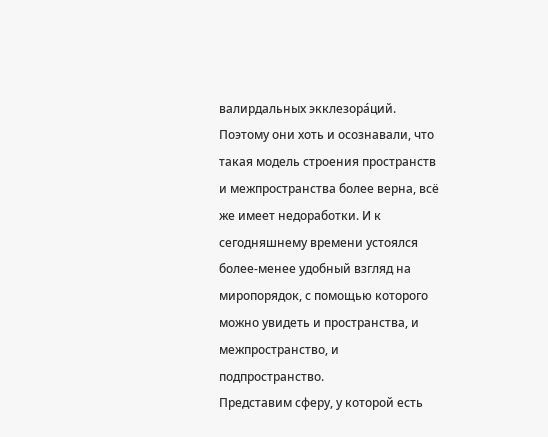валирдальных экклезора́ций. Поэтому они хоть и осознавали, что такая модель строения пространств и межпространства более верна, всё же имеет недоработки. И к сегодняшнему времени устоялся более-менее удобный взгляд на миропорядок, с помощью которого можно увидеть и пространства, и межпространство, и подпространство.
Представим сферу, у которой есть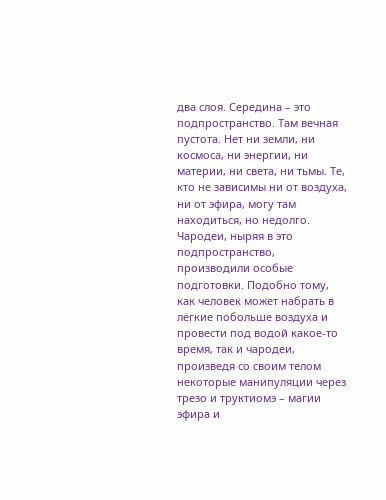два слоя. Середина – это подпространство. Там вечная пустота. Нет ни земли, ни космоса, ни энергии, ни материи, ни света, ни тьмы. Те, кто не зависимы ни от воздуха, ни от эфира, могу там находиться, но недолго. Чародеи, ныряя в это подпространство, производили особые подготовки. Подобно тому, как человек может набрать в лёгкие побольше воздуха и провести под водой какое-то время, так и чародеи, произведя со своим телом некоторые манипуляции через трезо и труктиомэ – магии эфира и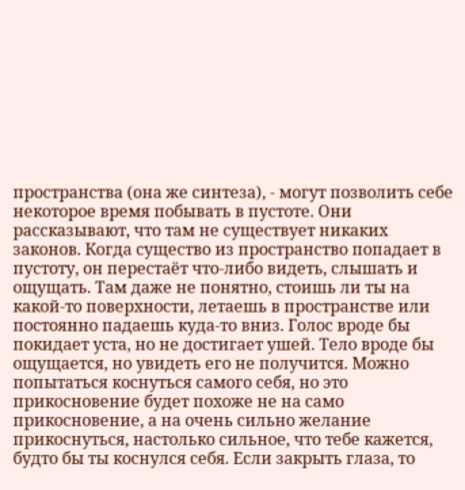пространства (она же синтеза), - могут позволить себе некоторое время побывать в пустоте. Они рассказывают, что там не существует никаких законов. Когда существо из пространство попадает в пустоту, он перестаёт что-либо видеть, слышать и ощущать. Там даже не понятно, стоишь ли ты на какой-то поверхности, летаешь в пространстве или постоянно падаешь куда-то вниз. Голос вроде бы покидает уста, но не достигает ушей. Тело вроде бы ощущается, но увидеть его не получится. Можно попытаться коснуться самого себя, но это прикосновение будет похоже не на само прикосновение, а на очень сильно желание прикоснуться, настолько сильное, что тебе кажется, будто бы ты коснулся себя. Если закрыть глаза, то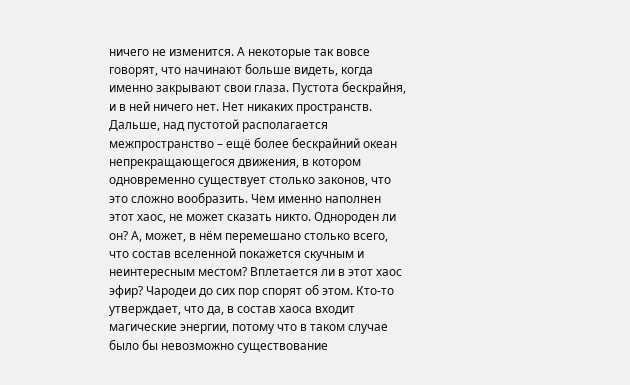ничего не изменится. А некоторые так вовсе говорят, что начинают больше видеть, когда именно закрывают свои глаза. Пустота бескрайня, и в ней ничего нет. Нет никаких пространств. Дальше, над пустотой располагается межпространство – ещё более бескрайний океан непрекращающегося движения, в котором одновременно существует столько законов, что это сложно вообразить. Чем именно наполнен этот хаос, не может сказать никто. Однороден ли он? А, может, в нём перемешано столько всего, что состав вселенной покажется скучным и неинтересным местом? Вплетается ли в этот хаос эфир? Чародеи до сих пор спорят об этом. Кто-то утверждает, что да, в состав хаоса входит магические энергии, потому что в таком случае было бы невозможно существование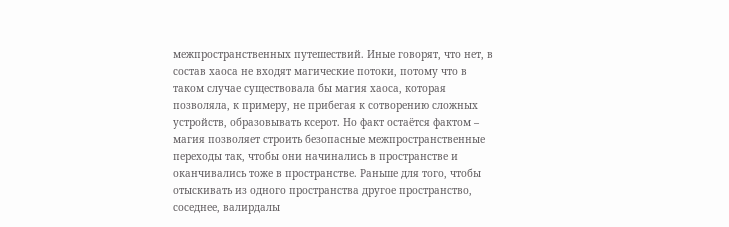межпространственных путешествий. Иные говорят, что нет, в состав хаоса не входят магические потоки, потому что в таком случае существовала бы магия хаоса, которая позволяла, к примеру, не прибегая к сотворению сложных устройств, образовывать ксерот. Но факт остаётся фактом – магия позволяет строить безопасные межпространственные переходы так, чтобы они начинались в пространстве и оканчивались тоже в пространстве. Раньше для того, чтобы отыскивать из одного пространства другое пространство, соседнее, валирдалы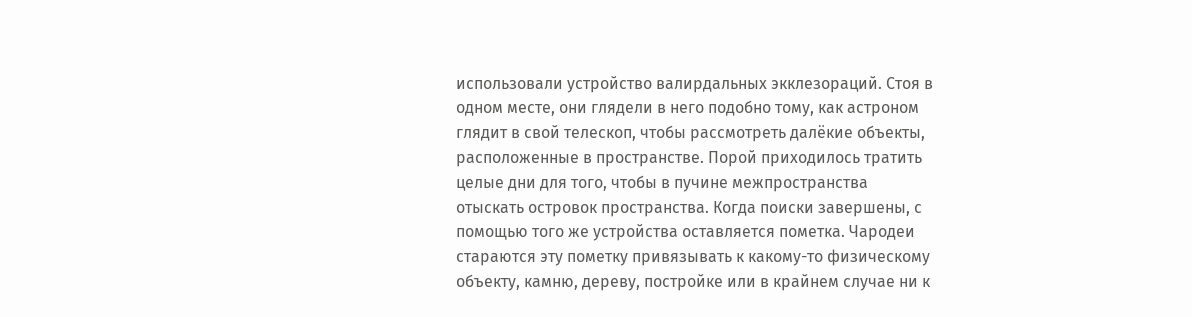использовали устройство валирдальных экклезораций. Стоя в одном месте, они глядели в него подобно тому, как астроном глядит в свой телескоп, чтобы рассмотреть далёкие объекты, расположенные в пространстве. Порой приходилось тратить целые дни для того, чтобы в пучине межпространства отыскать островок пространства. Когда поиски завершены, с помощью того же устройства оставляется пометка. Чародеи стараются эту пометку привязывать к какому-то физическому объекту, камню, дереву, постройке или в крайнем случае ни к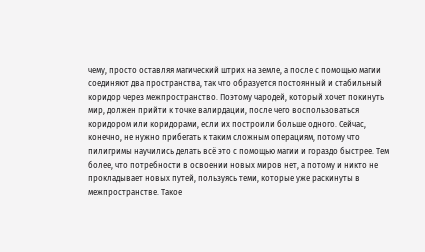чему, просто оставляя магический штрих на земле, а после с помощью магии соединяют два пространства, так что образуется постоянный и стабильный коридор через межпространство. Поэтому чародей, который хочет покинуть мир, должен прийти к точке валирдации, после чего воспользоваться коридором или коридорами, если их построили больше одного. Сейчас, конечно, не нужно прибегать к таким сложным операциям, потому что пилигримы научились делать всё это с помощью магии и гораздо быстрее. Тем более, что потребности в освоении новых миров нет, а потому и никто не прокладывает новых путей, пользуясь теми, которые уже раскинуты в межпространстве. Такое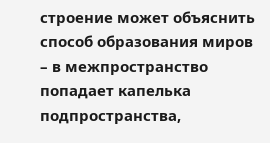строение может объяснить способ образования миров – в межпространство попадает капелька подпространства,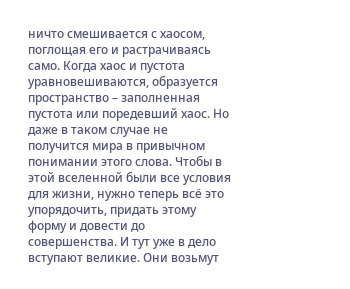ничто смешивается с хаосом, поглощая его и растрачиваясь само. Когда хаос и пустота уравновешиваются, образуется пространство – заполненная пустота или поредевший хаос. Но даже в таком случае не получится мира в привычном понимании этого слова. Чтобы в этой вселенной были все условия для жизни, нужно теперь всё это упорядочить, придать этому форму и довести до совершенства. И тут уже в дело вступают великие. Они возьмут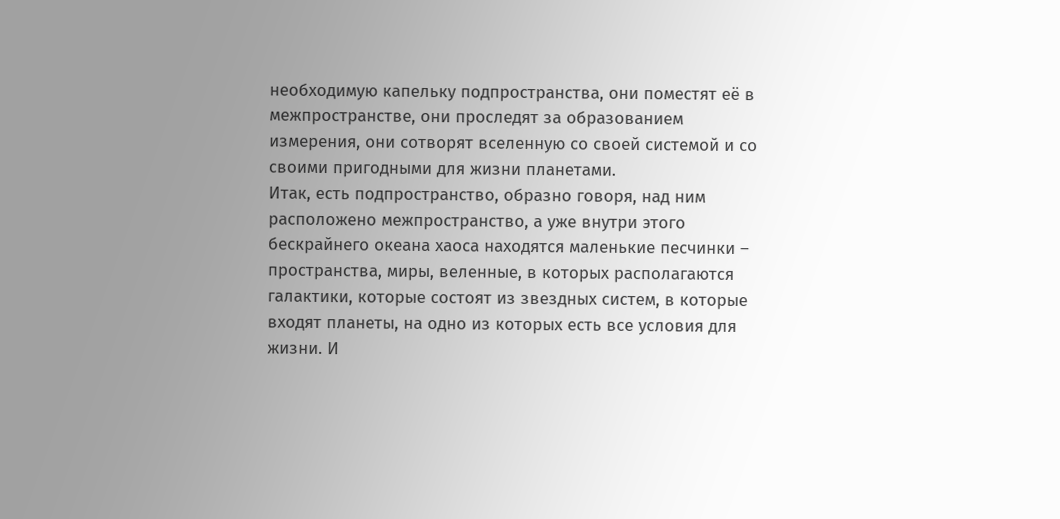необходимую капельку подпространства, они поместят её в межпространстве, они проследят за образованием измерения, они сотворят вселенную со своей системой и со своими пригодными для жизни планетами.
Итак, есть подпространство, образно говоря, над ним расположено межпространство, а уже внутри этого бескрайнего океана хаоса находятся маленькие песчинки – пространства, миры, веленные, в которых располагаются галактики, которые состоят из звездных систем, в которые входят планеты, на одно из которых есть все условия для жизни. И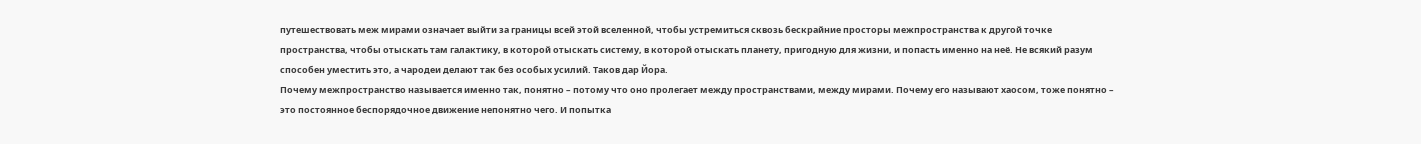путешествовать меж мирами означает выйти за границы всей этой вселенной, чтобы устремиться сквозь бескрайние просторы межпространства к другой точке пространства, чтобы отыскать там галактику, в которой отыскать систему, в которой отыскать планету, пригодную для жизни, и попасть именно на неё. Не всякий разум способен уместить это, а чародеи делают так без особых усилий. Таков дар Йора.
Почему межпространство называется именно так, понятно – потому что оно пролегает между пространствами, между мирами. Почему его называют хаосом, тоже понятно – это постоянное беспорядочное движение непонятно чего. И попытка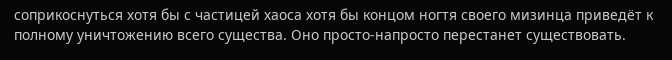соприкоснуться хотя бы с частицей хаоса хотя бы концом ногтя своего мизинца приведёт к полному уничтожению всего существа. Оно просто-напросто перестанет существовать.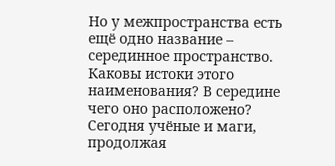Но у межпространства есть ещё одно название – серединное пространство. Каковы истоки этого наименования? В середине чего оно расположено? Сегодня учёные и маги, продолжая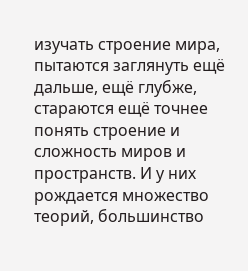изучать строение мира, пытаются заглянуть ещё дальше, ещё глубже, стараются ещё точнее понять строение и сложность миров и пространств. И у них рождается множество теорий, большинство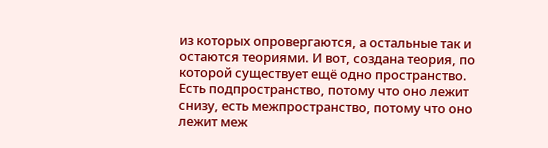из которых опровергаются, а остальные так и остаются теориями. И вот, создана теория, по которой существует ещё одно пространство. Есть подпространство, потому что оно лежит снизу, есть межпространство, потому что оно лежит меж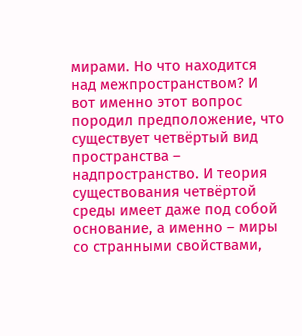мирами. Но что находится над межпространством? И вот именно этот вопрос породил предположение, что существует четвёртый вид пространства – надпространство. И теория существования четвёртой среды имеет даже под собой основание, а именно – миры со странными свойствами,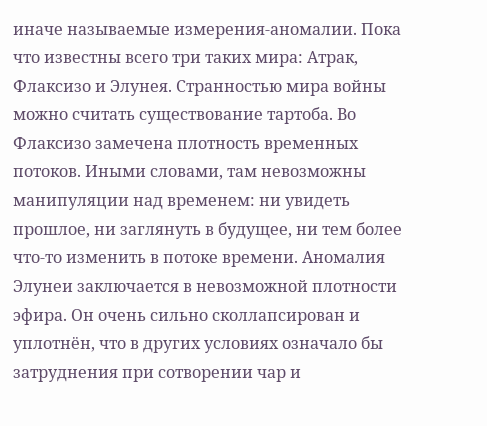иначе называемые измерения-аномалии. Пока что известны всего три таких мира: Атрак, Флаксизо и Элунея. Странностью мира войны можно считать существование тартоба. Во Флаксизо замечена плотность временных потоков. Иными словами, там невозможны манипуляции над временем: ни увидеть прошлое, ни заглянуть в будущее, ни тем более что-то изменить в потоке времени. Аномалия Элунеи заключается в невозможной плотности эфира. Он очень сильно сколлапсирован и уплотнён, что в других условиях означало бы затруднения при сотворении чар и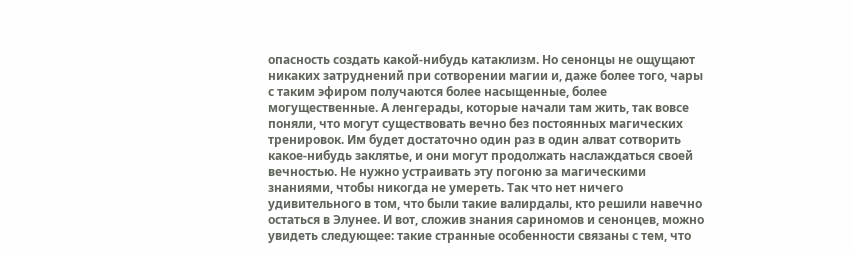опасность создать какой-нибудь катаклизм. Но сенонцы не ощущают никаких затруднений при сотворении магии и, даже более того, чары с таким эфиром получаются более насыщенные, более могущественные. А ленгерады, которые начали там жить, так вовсе поняли, что могут существовать вечно без постоянных магических тренировок. Им будет достаточно один раз в один алват сотворить какое-нибудь заклятье, и они могут продолжать наслаждаться своей вечностью. Не нужно устраивать эту погоню за магическими знаниями, чтобы никогда не умереть. Так что нет ничего удивительного в том, что были такие валирдалы, кто решили навечно остаться в Элунее. И вот, сложив знания сариномов и сенонцев, можно увидеть следующее: такие странные особенности связаны с тем, что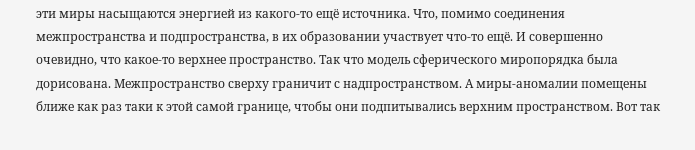эти миры насыщаются энергией из какого-то ещё источника. Что, помимо соединения межпространства и подпространства, в их образовании участвует что-то ещё. И совершенно очевидно, что какое-то верхнее пространство. Так что модель сферического миропорядка была дорисована. Межпространство сверху граничит с надпространством. А миры-аномалии помещены ближе как раз таки к этой самой границе, чтобы они подпитывались верхним пространством. Вот так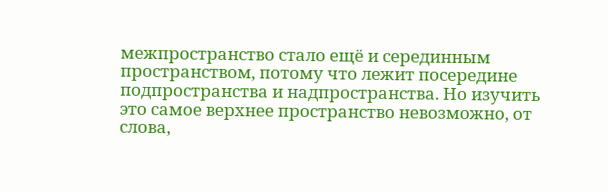межпространство стало ещё и серединным пространством, потому что лежит посередине подпространства и надпространства. Но изучить это самое верхнее пространство невозможно, от слова,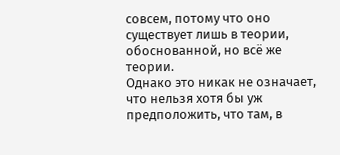совсем, потому что оно существует лишь в теории, обоснованной, но всё же теории.
Однако это никак не означает, что нельзя хотя бы уж предположить, что там, в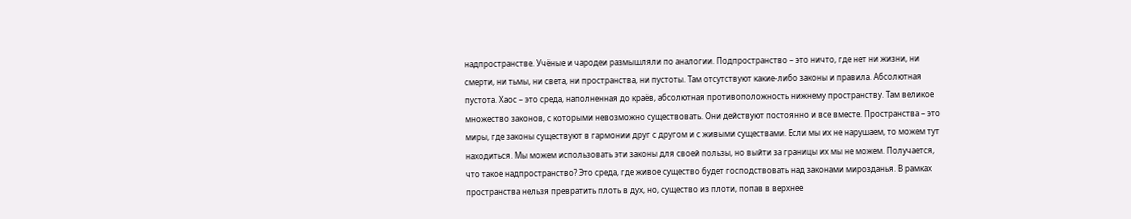надпространстве. Учёные и чародеи размышляли по аналогии. Подпространство – это ничто, где нет ни жизни, ни смерти, ни тьмы, ни света, ни пространства, ни пустоты. Там отсутствуют какие-либо законы и правила. Абсолютная пустота. Хаос – это среда, наполненная до краёв, абсолютная противоположность нижнему пространству. Там великое множество законов, с которыми невозможно существовать. Они действуют постоянно и все вместе. Пространства – это миры, где законы существуют в гармонии друг с другом и с живыми существами. Если мы их не нарушаем, то можем тут находиться. Мы можем использовать эти законы для своей пользы, но выйти за границы их мы не можем. Получается, что такое надпространство? Это среда, где живое существо будет господствовать над законами мирозданья. В рамках пространства нельзя превратить плоть в дух, но, существо из плоти, попав в верхнее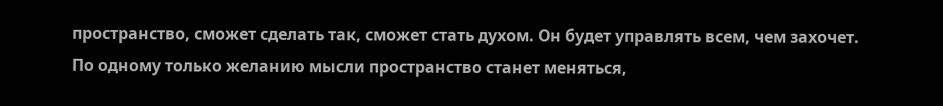пространство, сможет сделать так, сможет стать духом. Он будет управлять всем, чем захочет. По одному только желанию мысли пространство станет меняться,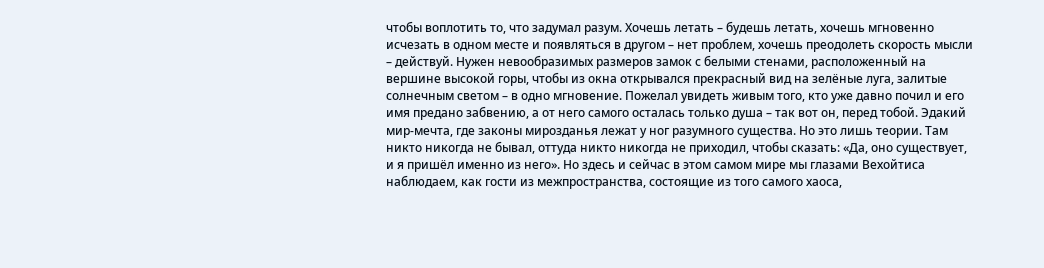чтобы воплотить то, что задумал разум. Хочешь летать – будешь летать, хочешь мгновенно исчезать в одном месте и появляться в другом – нет проблем, хочешь преодолеть скорость мысли – действуй. Нужен невообразимых размеров замок с белыми стенами, расположенный на вершине высокой горы, чтобы из окна открывался прекрасный вид на зелёные луга, залитые солнечным светом – в одно мгновение. Пожелал увидеть живым того, кто уже давно почил и его имя предано забвению, а от него самого осталась только душа – так вот он, перед тобой. Эдакий мир-мечта, где законы мирозданья лежат у ног разумного существа. Но это лишь теории. Там никто никогда не бывал, оттуда никто никогда не приходил, чтобы сказать: «Да, оно существует, и я пришёл именно из него». Но здесь и сейчас в этом самом мире мы глазами Вехойтиса наблюдаем, как гости из межпространства, состоящие из того самого хаоса,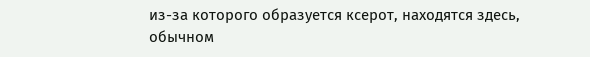из-за которого образуется ксерот, находятся здесь, обычном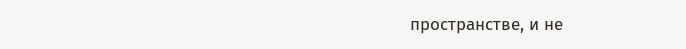пространстве, и не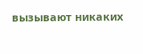вызывают никаких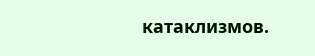катаклизмов.